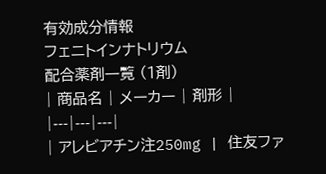有効成分情報
フェニトインナトリウム
配合薬剤一覧 (1剤)
| 商品名 | メーカー | 剤形 |
|---|---|---|
| アレビアチン注250mg | 住友ファ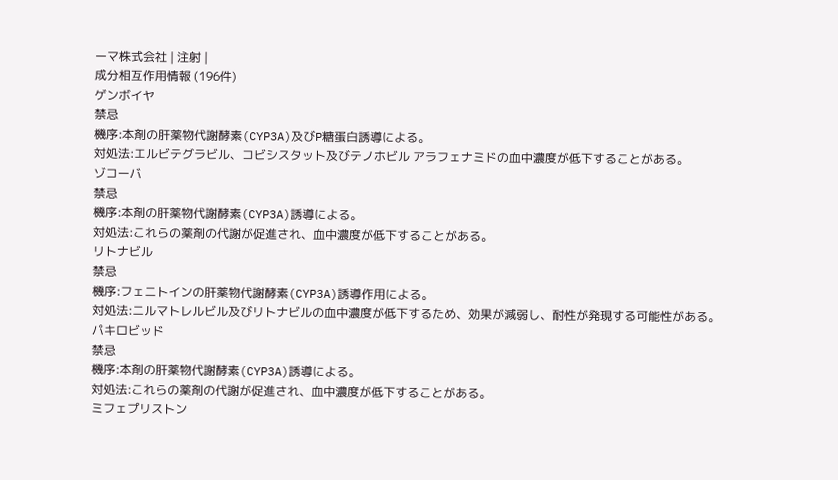ーマ株式会社 | 注射 |
成分相互作用情報 (196件)
ゲンボイヤ
禁忌
機序:本剤の肝薬物代謝酵素(CYP3A)及びP糖蛋白誘導による。
対処法:エルビテグラビル、コビシスタット及びテノホビル アラフェナミドの血中濃度が低下することがある。
ゾコーバ
禁忌
機序:本剤の肝薬物代謝酵素(CYP3A)誘導による。
対処法:これらの薬剤の代謝が促進され、血中濃度が低下することがある。
リトナビル
禁忌
機序:フェニトインの肝薬物代謝酵素(CYP3A)誘導作用による。
対処法:ニルマトレルビル及びリトナビルの血中濃度が低下するため、効果が減弱し、耐性が発現する可能性がある。
パキロビッド
禁忌
機序:本剤の肝薬物代謝酵素(CYP3A)誘導による。
対処法:これらの薬剤の代謝が促進され、血中濃度が低下することがある。
ミフェプリストン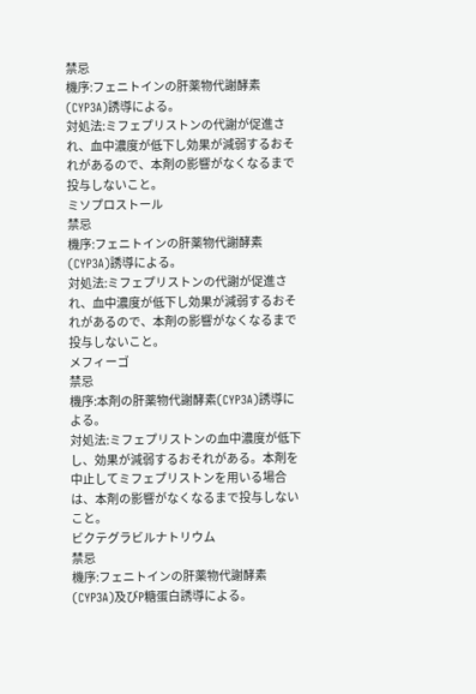禁忌
機序:フェニトインの肝薬物代謝酵素(CYP3A)誘導による。
対処法:ミフェプリストンの代謝が促進され、血中濃度が低下し効果が減弱するおそれがあるので、本剤の影響がなくなるまで投与しないこと。
ミソプロストール
禁忌
機序:フェニトインの肝薬物代謝酵素(CYP3A)誘導による。
対処法:ミフェプリストンの代謝が促進され、血中濃度が低下し効果が減弱するおそれがあるので、本剤の影響がなくなるまで投与しないこと。
メフィーゴ
禁忌
機序:本剤の肝薬物代謝酵素(CYP3A)誘導による。
対処法:ミフェプリストンの血中濃度が低下し、効果が減弱するおそれがある。本剤を中止してミフェプリストンを用いる場合は、本剤の影響がなくなるまで投与しないこと。
ビクテグラビルナトリウム
禁忌
機序:フェニトインの肝薬物代謝酵素(CYP3A)及びP糖蛋白誘導による。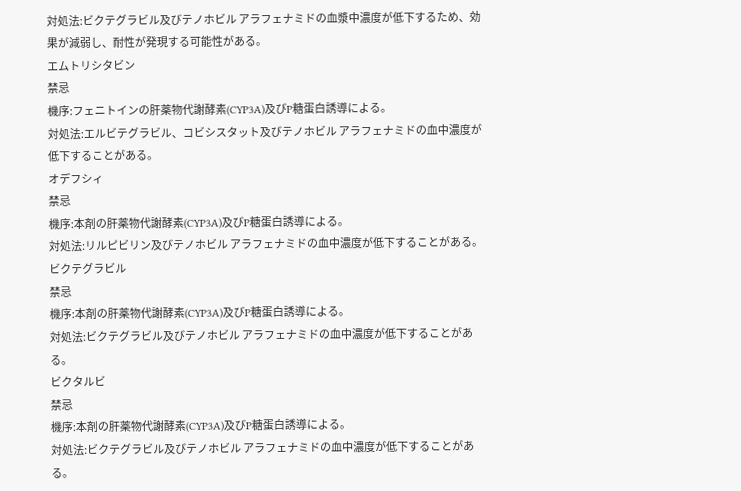対処法:ビクテグラビル及びテノホビル アラフェナミドの血漿中濃度が低下するため、効果が減弱し、耐性が発現する可能性がある。
エムトリシタビン
禁忌
機序:フェニトインの肝薬物代謝酵素(CYP3A)及びP糖蛋白誘導による。
対処法:エルビテグラビル、コビシスタット及びテノホビル アラフェナミドの血中濃度が低下することがある。
オデフシィ
禁忌
機序:本剤の肝薬物代謝酵素(CYP3A)及びP糖蛋白誘導による。
対処法:リルピビリン及びテノホビル アラフェナミドの血中濃度が低下することがある。
ビクテグラビル
禁忌
機序:本剤の肝薬物代謝酵素(CYP3A)及びP糖蛋白誘導による。
対処法:ビクテグラビル及びテノホビル アラフェナミドの血中濃度が低下することがある。
ビクタルビ
禁忌
機序:本剤の肝薬物代謝酵素(CYP3A)及びP糖蛋白誘導による。
対処法:ビクテグラビル及びテノホビル アラフェナミドの血中濃度が低下することがある。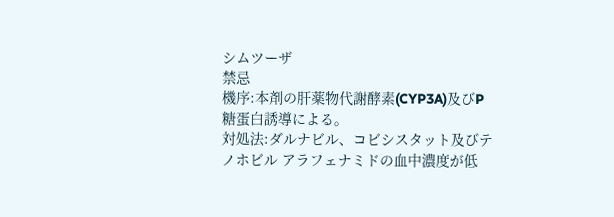シムツーザ
禁忌
機序:本剤の肝薬物代謝酵素(CYP3A)及びP糖蛋白誘導による。
対処法:ダルナビル、コビシスタット及びテノホビル アラフェナミドの血中濃度が低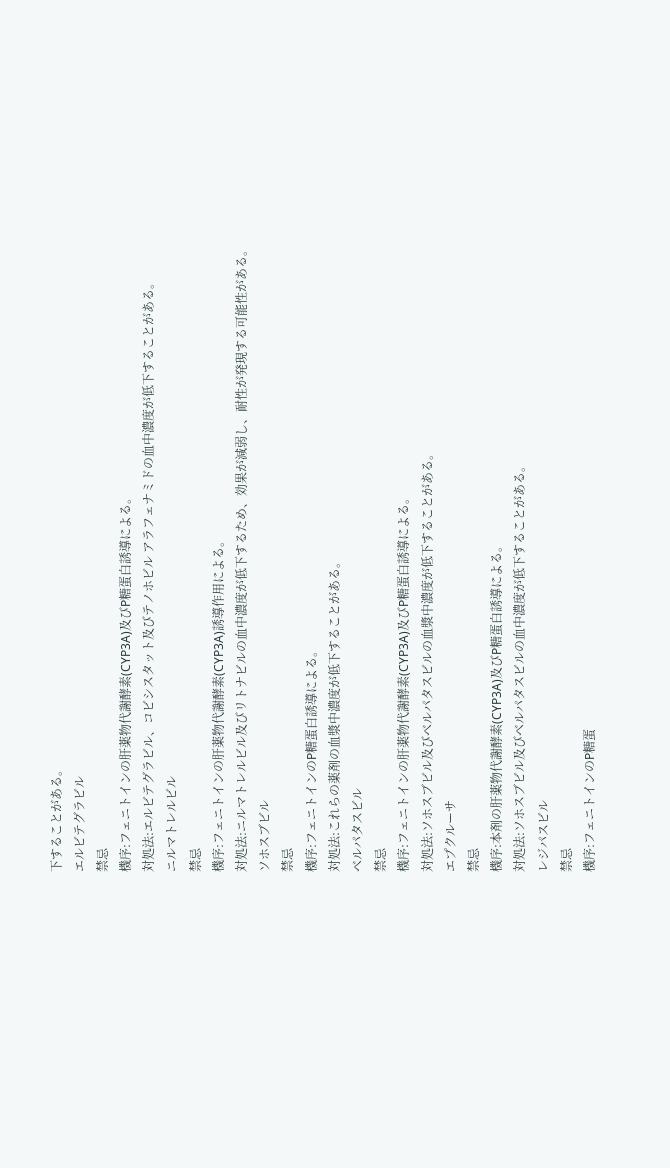下することがある。
エルビテグラビル
禁忌
機序:フェニトインの肝薬物代謝酵素(CYP3A)及びP糖蛋白誘導による。
対処法:エルビテグラビル、コビシスタット及びテノホビル アラフェナミドの血中濃度が低下することがある。
ニルマトレルビル
禁忌
機序:フェニトインの肝薬物代謝酵素(CYP3A)誘導作用による。
対処法:ニルマトレルビル及びリトナビルの血中濃度が低下するため、効果が減弱し、耐性が発現する可能性がある。
ソホスブビル
禁忌
機序:フェニトインのP糖蛋白誘導による。
対処法:これらの薬剤の血漿中濃度が低下することがある。
ベルパタスビル
禁忌
機序:フェニトインの肝薬物代謝酵素(CYP3A)及びP糖蛋白誘導による。
対処法:ソホスブビル及びベルパタスビルの血漿中濃度が低下することがある。
エプクルーサ
禁忌
機序:本剤の肝薬物代謝酵素(CYP3A)及びP糖蛋白誘導による。
対処法:ソホスブビル及びベルパタスビルの血中濃度が低下することがある。
レジパスビル
禁忌
機序:フェニトインのP糖蛋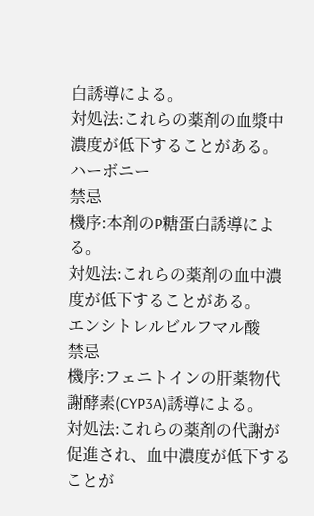白誘導による。
対処法:これらの薬剤の血漿中濃度が低下することがある。
ハーボニー
禁忌
機序:本剤のP糖蛋白誘導による。
対処法:これらの薬剤の血中濃度が低下することがある。
エンシトレルビルフマル酸
禁忌
機序:フェニトインの肝薬物代謝酵素(CYP3A)誘導による。
対処法:これらの薬剤の代謝が促進され、血中濃度が低下することが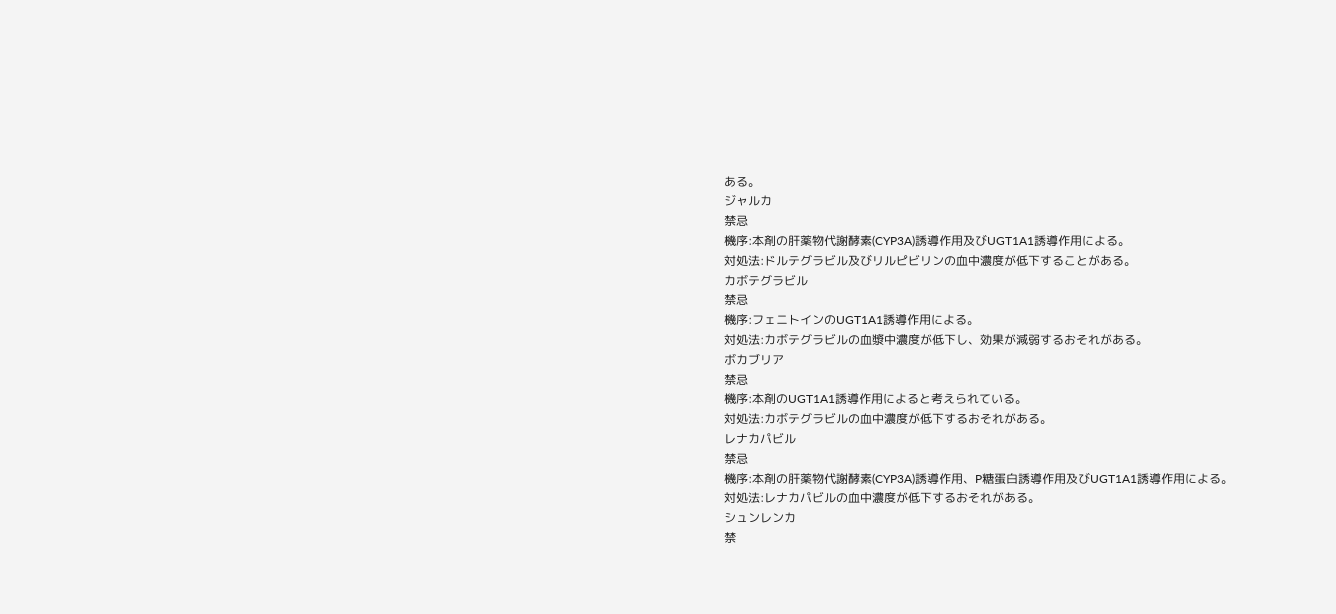ある。
ジャルカ
禁忌
機序:本剤の肝薬物代謝酵素(CYP3A)誘導作用及びUGT1A1誘導作用による。
対処法:ドルテグラビル及びリルピビリンの血中濃度が低下することがある。
カボテグラビル
禁忌
機序:フェニトインのUGT1A1誘導作用による。
対処法:カボテグラビルの血漿中濃度が低下し、効果が減弱するおそれがある。
ボカブリア
禁忌
機序:本剤のUGT1A1誘導作用によると考えられている。
対処法:カボテグラビルの血中濃度が低下するおそれがある。
レナカパビル
禁忌
機序:本剤の肝薬物代謝酵素(CYP3A)誘導作用、P糖蛋白誘導作用及びUGT1A1誘導作用による。
対処法:レナカパビルの血中濃度が低下するおそれがある。
シュンレンカ
禁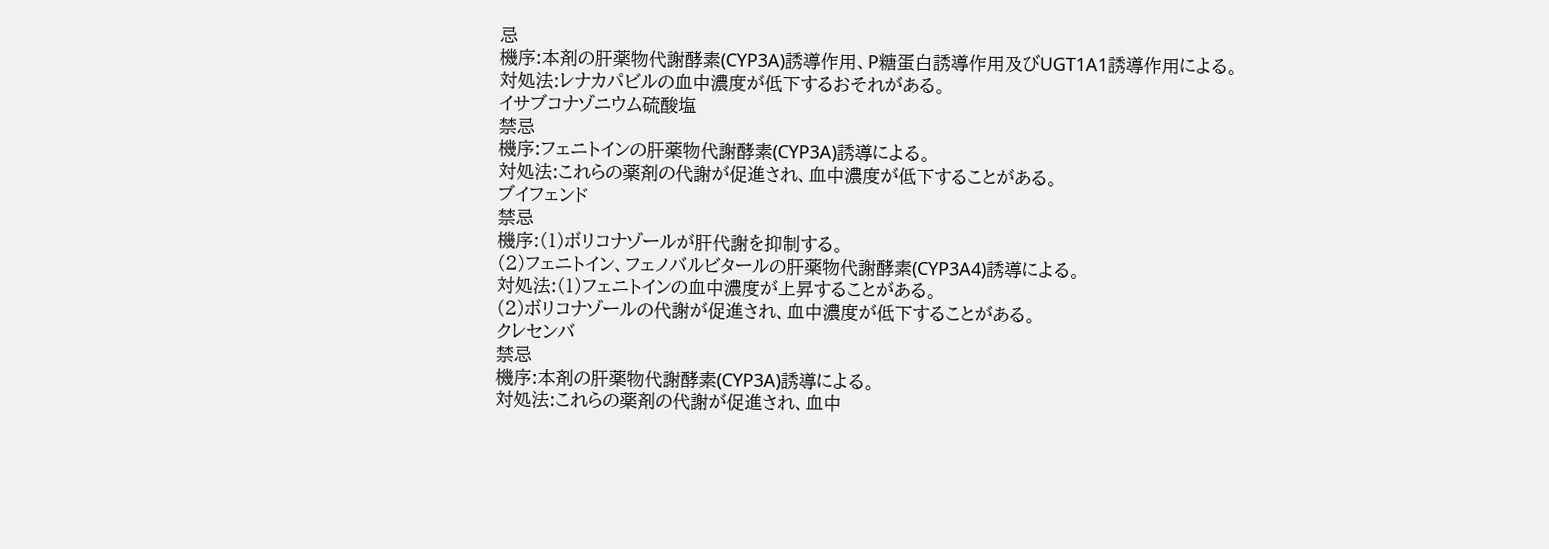忌
機序:本剤の肝薬物代謝酵素(CYP3A)誘導作用、P糖蛋白誘導作用及びUGT1A1誘導作用による。
対処法:レナカパビルの血中濃度が低下するおそれがある。
イサブコナゾニウム硫酸塩
禁忌
機序:フェニトインの肝薬物代謝酵素(CYP3A)誘導による。
対処法:これらの薬剤の代謝が促進され、血中濃度が低下することがある。
ブイフェンド
禁忌
機序:(1)ボリコナゾールが肝代謝を抑制する。
(2)フェニトイン、フェノバルビタールの肝薬物代謝酵素(CYP3A4)誘導による。
対処法:(1)フェニトインの血中濃度が上昇することがある。
(2)ボリコナゾールの代謝が促進され、血中濃度が低下することがある。
クレセンバ
禁忌
機序:本剤の肝薬物代謝酵素(CYP3A)誘導による。
対処法:これらの薬剤の代謝が促進され、血中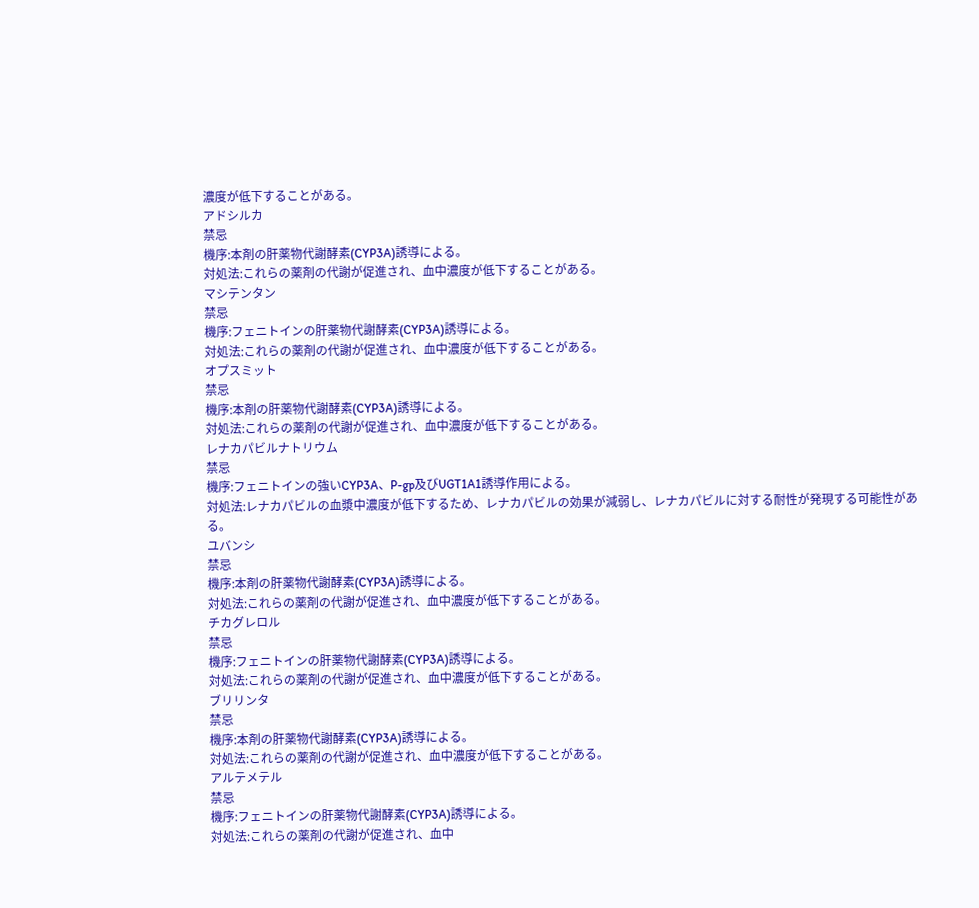濃度が低下することがある。
アドシルカ
禁忌
機序:本剤の肝薬物代謝酵素(CYP3A)誘導による。
対処法:これらの薬剤の代謝が促進され、血中濃度が低下することがある。
マシテンタン
禁忌
機序:フェニトインの肝薬物代謝酵素(CYP3A)誘導による。
対処法:これらの薬剤の代謝が促進され、血中濃度が低下することがある。
オプスミット
禁忌
機序:本剤の肝薬物代謝酵素(CYP3A)誘導による。
対処法:これらの薬剤の代謝が促進され、血中濃度が低下することがある。
レナカパビルナトリウム
禁忌
機序:フェニトインの強いCYP3A、P-gp及びUGT1A1誘導作用による。
対処法:レナカパビルの血漿中濃度が低下するため、レナカパビルの効果が減弱し、レナカパビルに対する耐性が発現する可能性がある。
ユバンシ
禁忌
機序:本剤の肝薬物代謝酵素(CYP3A)誘導による。
対処法:これらの薬剤の代謝が促進され、血中濃度が低下することがある。
チカグレロル
禁忌
機序:フェニトインの肝薬物代謝酵素(CYP3A)誘導による。
対処法:これらの薬剤の代謝が促進され、血中濃度が低下することがある。
ブリリンタ
禁忌
機序:本剤の肝薬物代謝酵素(CYP3A)誘導による。
対処法:これらの薬剤の代謝が促進され、血中濃度が低下することがある。
アルテメテル
禁忌
機序:フェニトインの肝薬物代謝酵素(CYP3A)誘導による。
対処法:これらの薬剤の代謝が促進され、血中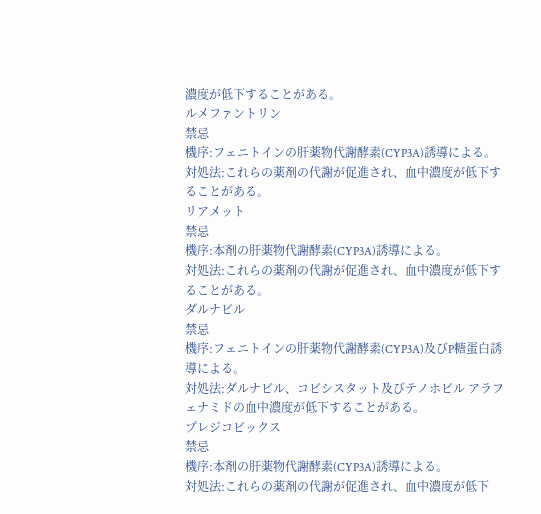濃度が低下することがある。
ルメファントリン
禁忌
機序:フェニトインの肝薬物代謝酵素(CYP3A)誘導による。
対処法:これらの薬剤の代謝が促進され、血中濃度が低下することがある。
リアメット
禁忌
機序:本剤の肝薬物代謝酵素(CYP3A)誘導による。
対処法:これらの薬剤の代謝が促進され、血中濃度が低下することがある。
ダルナビル
禁忌
機序:フェニトインの肝薬物代謝酵素(CYP3A)及びP糖蛋白誘導による。
対処法:ダルナビル、コビシスタット及びテノホビル アラフェナミドの血中濃度が低下することがある。
プレジコビックス
禁忌
機序:本剤の肝薬物代謝酵素(CYP3A)誘導による。
対処法:これらの薬剤の代謝が促進され、血中濃度が低下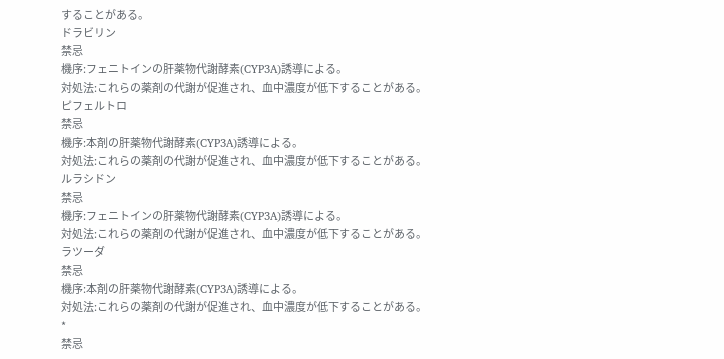することがある。
ドラビリン
禁忌
機序:フェニトインの肝薬物代謝酵素(CYP3A)誘導による。
対処法:これらの薬剤の代謝が促進され、血中濃度が低下することがある。
ピフェルトロ
禁忌
機序:本剤の肝薬物代謝酵素(CYP3A)誘導による。
対処法:これらの薬剤の代謝が促進され、血中濃度が低下することがある。
ルラシドン
禁忌
機序:フェニトインの肝薬物代謝酵素(CYP3A)誘導による。
対処法:これらの薬剤の代謝が促進され、血中濃度が低下することがある。
ラツーダ
禁忌
機序:本剤の肝薬物代謝酵素(CYP3A)誘導による。
対処法:これらの薬剤の代謝が促進され、血中濃度が低下することがある。
*
禁忌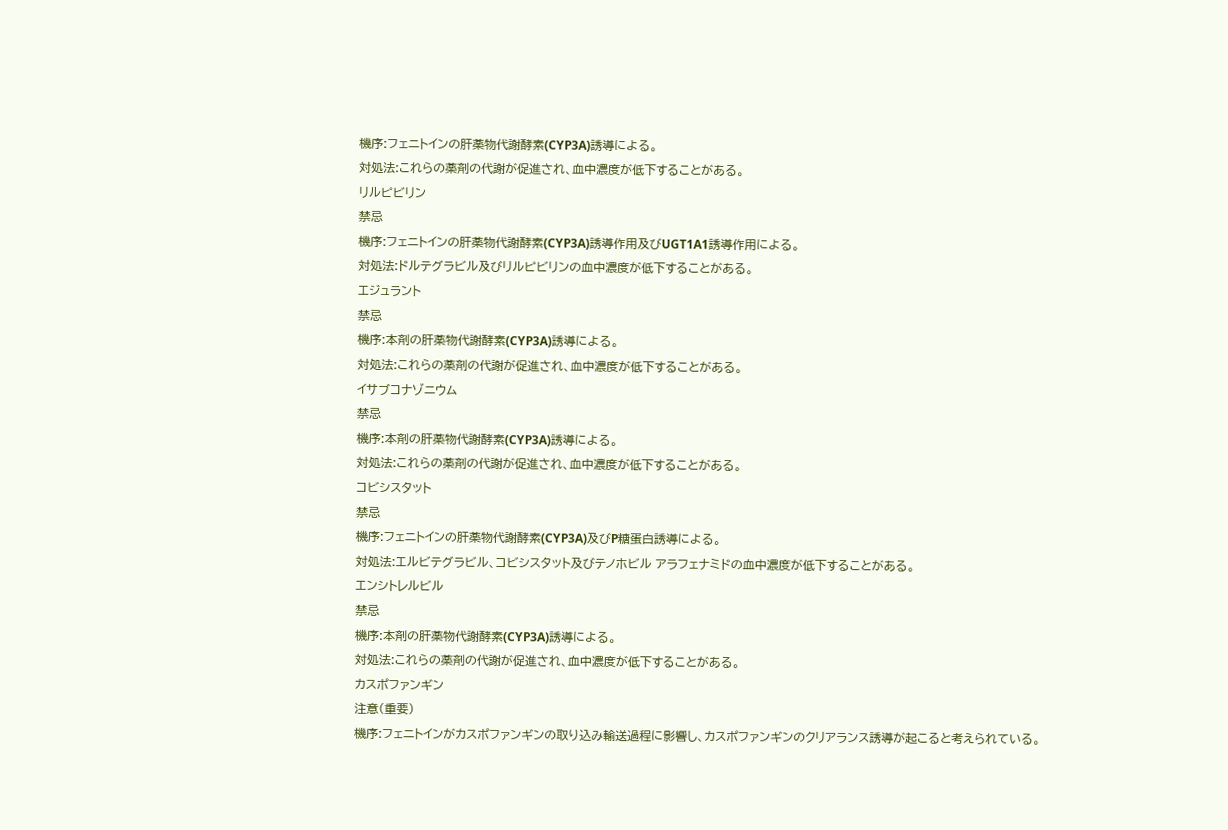機序:フェニトインの肝薬物代謝酵素(CYP3A)誘導による。
対処法:これらの薬剤の代謝が促進され、血中濃度が低下することがある。
リルピビリン
禁忌
機序:フェニトインの肝薬物代謝酵素(CYP3A)誘導作用及びUGT1A1誘導作用による。
対処法:ドルテグラビル及びリルピビリンの血中濃度が低下することがある。
エジュラント
禁忌
機序:本剤の肝薬物代謝酵素(CYP3A)誘導による。
対処法:これらの薬剤の代謝が促進され、血中濃度が低下することがある。
イサブコナゾニウム
禁忌
機序:本剤の肝薬物代謝酵素(CYP3A)誘導による。
対処法:これらの薬剤の代謝が促進され、血中濃度が低下することがある。
コビシスタット
禁忌
機序:フェニトインの肝薬物代謝酵素(CYP3A)及びP糖蛋白誘導による。
対処法:エルビテグラビル、コビシスタット及びテノホビル アラフェナミドの血中濃度が低下することがある。
エンシトレルビル
禁忌
機序:本剤の肝薬物代謝酵素(CYP3A)誘導による。
対処法:これらの薬剤の代謝が促進され、血中濃度が低下することがある。
カスポファンギン
注意(重要)
機序:フェニトインがカスポファンギンの取り込み輸送過程に影響し、カスポファンギンのクリアランス誘導が起こると考えられている。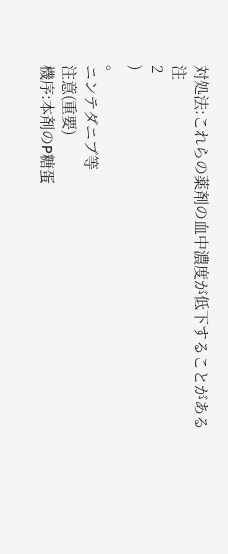対処法:これらの薬剤の血中濃度が低下することがある
注
2
)
。
ニンテダニブ等
注意(重要)
機序:本剤のP糖蛋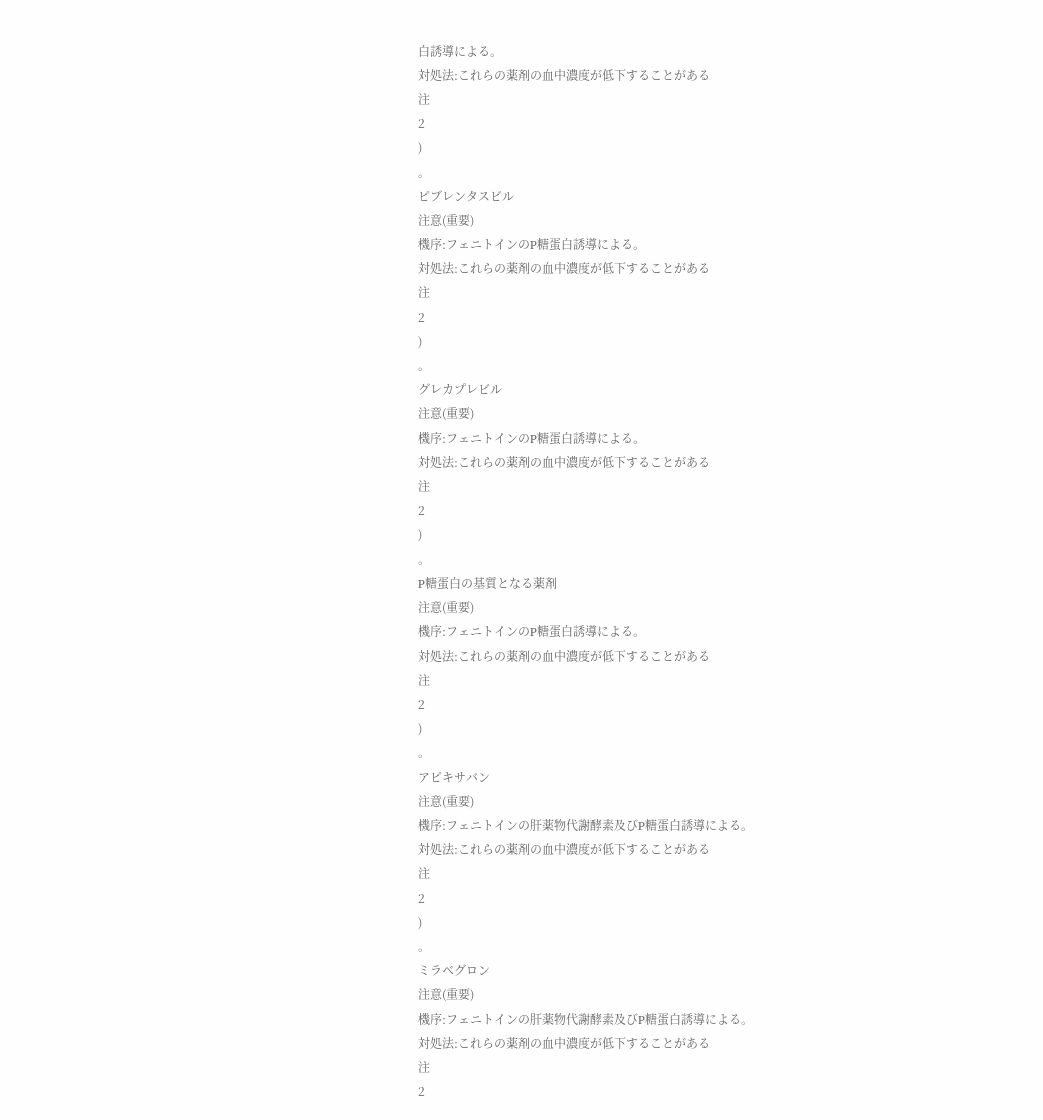白誘導による。
対処法:これらの薬剤の血中濃度が低下することがある
注
2
)
。
ピブレンタスビル
注意(重要)
機序:フェニトインのP糖蛋白誘導による。
対処法:これらの薬剤の血中濃度が低下することがある
注
2
)
。
グレカプレビル
注意(重要)
機序:フェニトインのP糖蛋白誘導による。
対処法:これらの薬剤の血中濃度が低下することがある
注
2
)
。
P糖蛋白の基質となる薬剤
注意(重要)
機序:フェニトインのP糖蛋白誘導による。
対処法:これらの薬剤の血中濃度が低下することがある
注
2
)
。
アピキサバン
注意(重要)
機序:フェニトインの肝薬物代謝酵素及びP糖蛋白誘導による。
対処法:これらの薬剤の血中濃度が低下することがある
注
2
)
。
ミラベグロン
注意(重要)
機序:フェニトインの肝薬物代謝酵素及びP糖蛋白誘導による。
対処法:これらの薬剤の血中濃度が低下することがある
注
2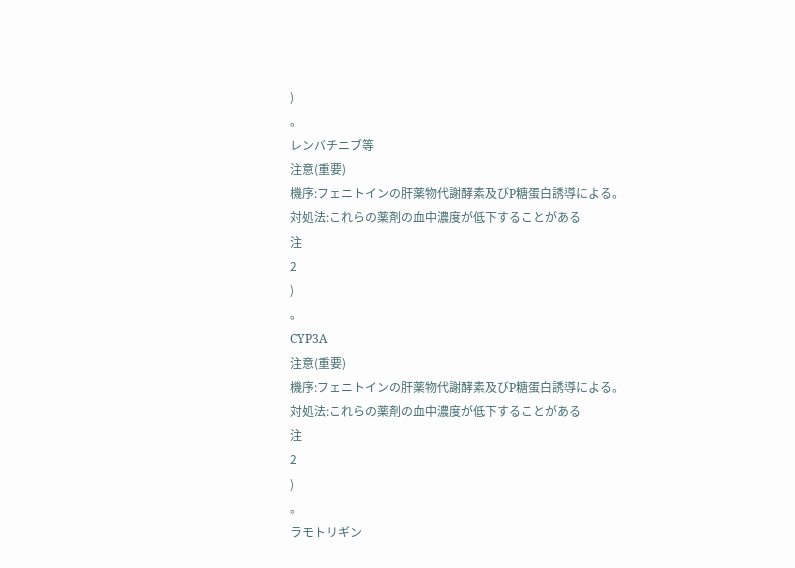)
。
レンバチニブ等
注意(重要)
機序:フェニトインの肝薬物代謝酵素及びP糖蛋白誘導による。
対処法:これらの薬剤の血中濃度が低下することがある
注
2
)
。
CYP3A
注意(重要)
機序:フェニトインの肝薬物代謝酵素及びP糖蛋白誘導による。
対処法:これらの薬剤の血中濃度が低下することがある
注
2
)
。
ラモトリギン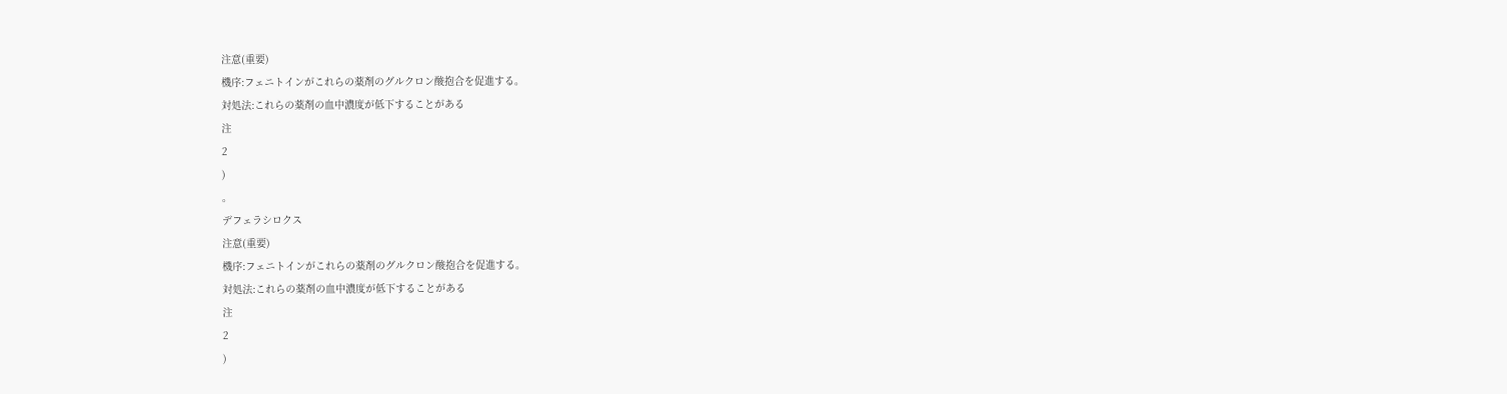注意(重要)
機序:フェニトインがこれらの薬剤のグルクロン酸抱合を促進する。
対処法:これらの薬剤の血中濃度が低下することがある
注
2
)
。
デフェラシロクス
注意(重要)
機序:フェニトインがこれらの薬剤のグルクロン酸抱合を促進する。
対処法:これらの薬剤の血中濃度が低下することがある
注
2
)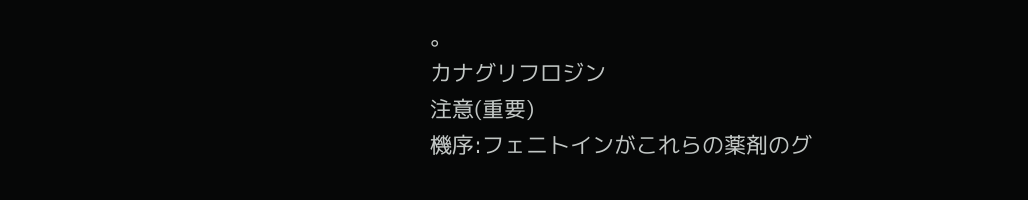。
カナグリフロジン
注意(重要)
機序:フェニトインがこれらの薬剤のグ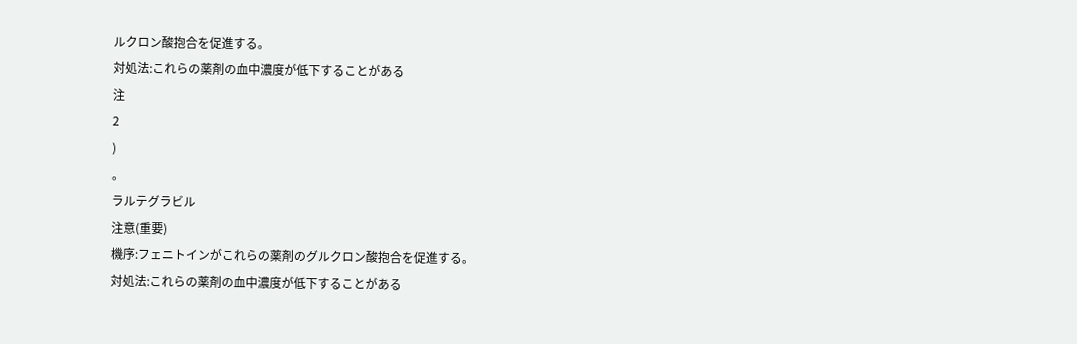ルクロン酸抱合を促進する。
対処法:これらの薬剤の血中濃度が低下することがある
注
2
)
。
ラルテグラビル
注意(重要)
機序:フェニトインがこれらの薬剤のグルクロン酸抱合を促進する。
対処法:これらの薬剤の血中濃度が低下することがある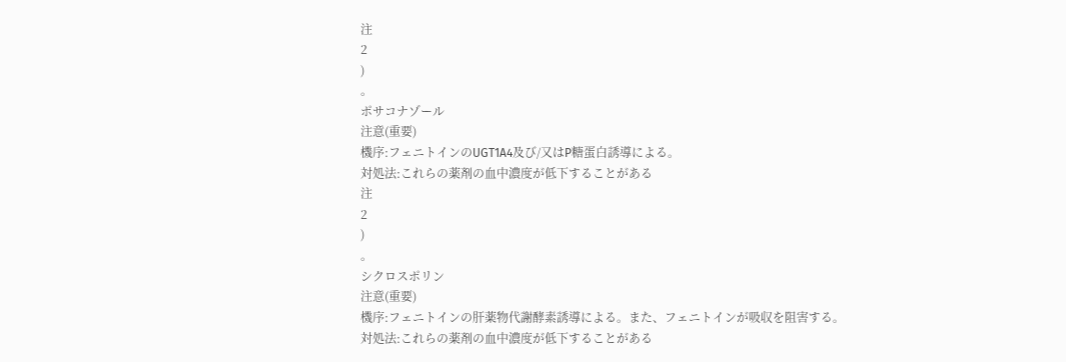注
2
)
。
ポサコナゾール
注意(重要)
機序:フェニトインのUGT1A4及び/又はP糖蛋白誘導による。
対処法:これらの薬剤の血中濃度が低下することがある
注
2
)
。
シクロスポリン
注意(重要)
機序:フェニトインの肝薬物代謝酵素誘導による。また、フェニトインが吸収を阻害する。
対処法:これらの薬剤の血中濃度が低下することがある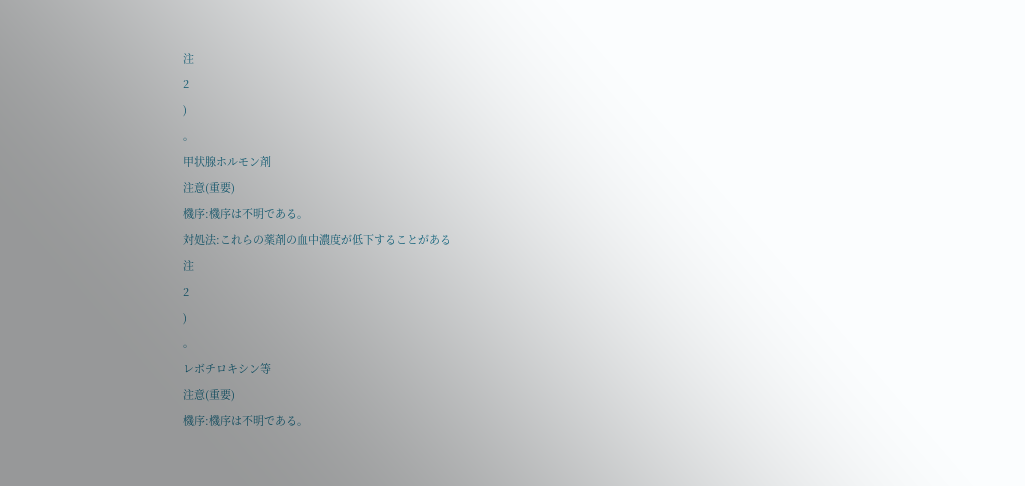注
2
)
。
甲状腺ホルモン剤
注意(重要)
機序:機序は不明である。
対処法:これらの薬剤の血中濃度が低下することがある
注
2
)
。
レボチロキシン等
注意(重要)
機序:機序は不明である。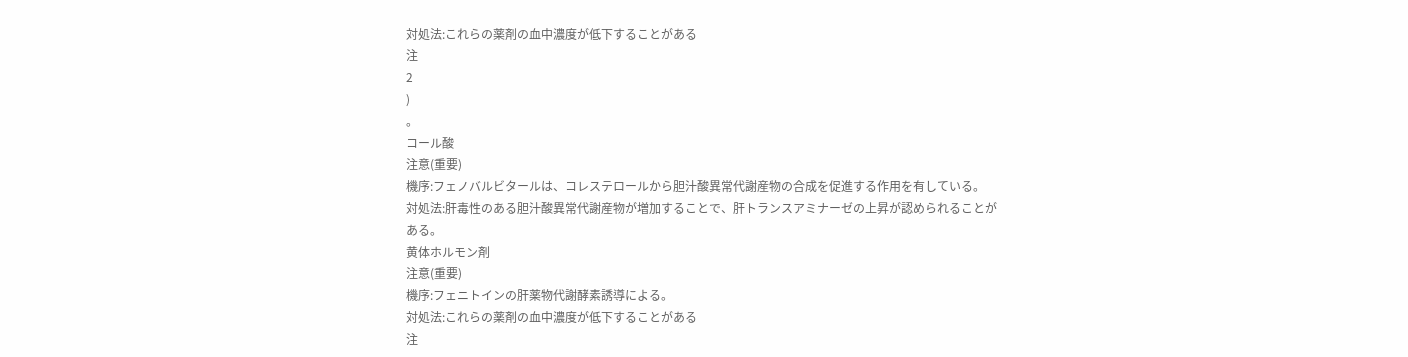対処法:これらの薬剤の血中濃度が低下することがある
注
2
)
。
コール酸
注意(重要)
機序:フェノバルビタールは、コレステロールから胆汁酸異常代謝産物の合成を促進する作用を有している。
対処法:肝毒性のある胆汁酸異常代謝産物が増加することで、肝トランスアミナーゼの上昇が認められることがある。
黄体ホルモン剤
注意(重要)
機序:フェニトインの肝薬物代謝酵素誘導による。
対処法:これらの薬剤の血中濃度が低下することがある
注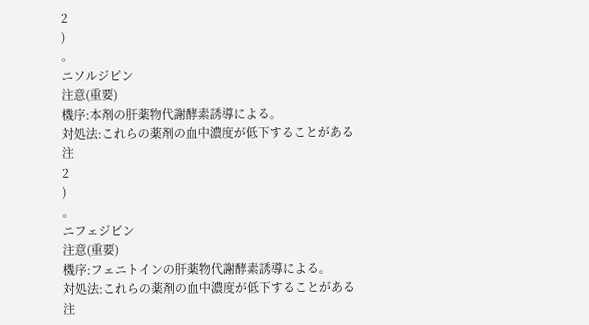2
)
。
ニソルジピン
注意(重要)
機序:本剤の肝薬物代謝酵素誘導による。
対処法:これらの薬剤の血中濃度が低下することがある
注
2
)
。
ニフェジピン
注意(重要)
機序:フェニトインの肝薬物代謝酵素誘導による。
対処法:これらの薬剤の血中濃度が低下することがある
注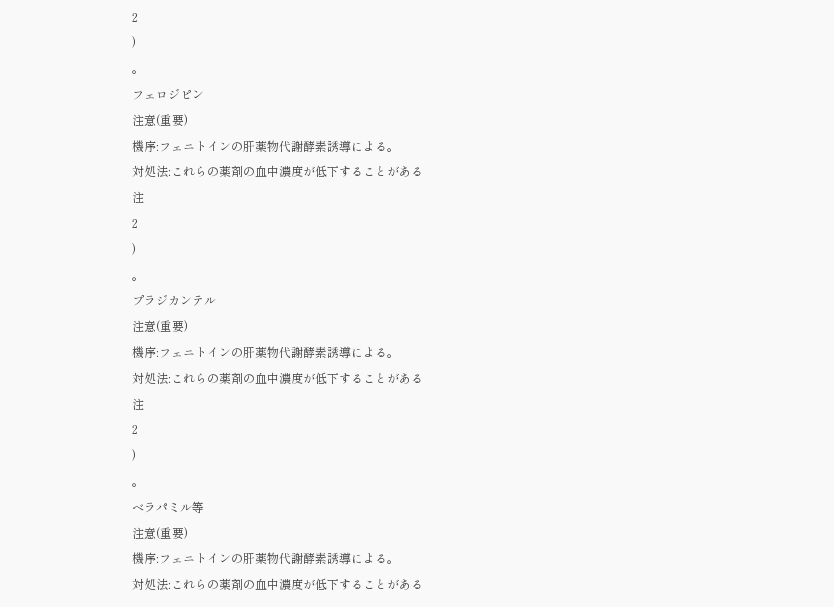2
)
。
フェロジピン
注意(重要)
機序:フェニトインの肝薬物代謝酵素誘導による。
対処法:これらの薬剤の血中濃度が低下することがある
注
2
)
。
プラジカンテル
注意(重要)
機序:フェニトインの肝薬物代謝酵素誘導による。
対処法:これらの薬剤の血中濃度が低下することがある
注
2
)
。
ベラパミル等
注意(重要)
機序:フェニトインの肝薬物代謝酵素誘導による。
対処法:これらの薬剤の血中濃度が低下することがある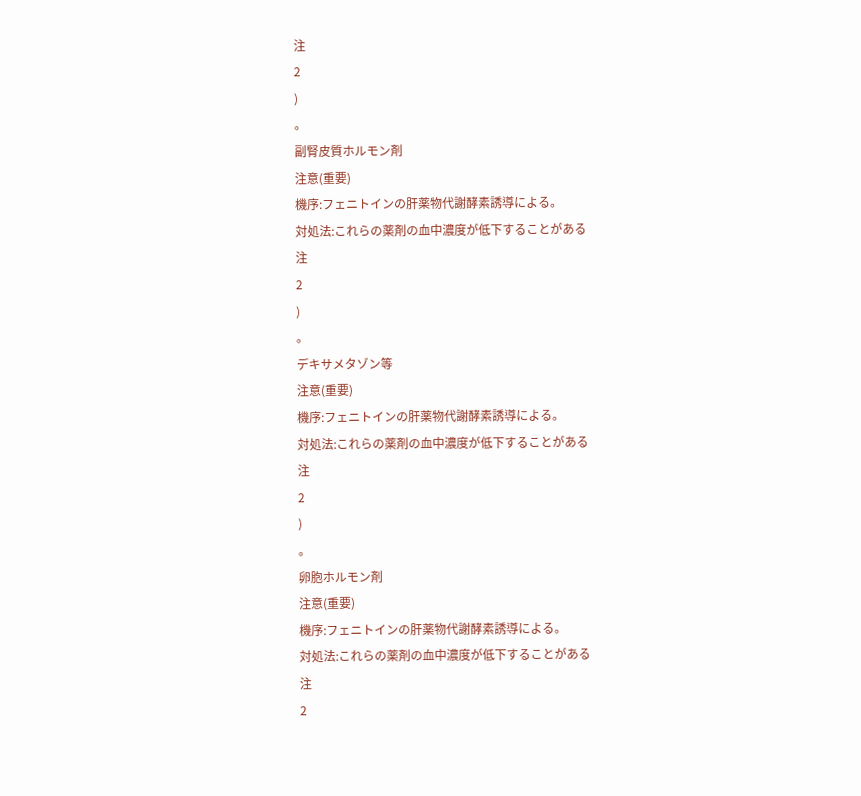注
2
)
。
副腎皮質ホルモン剤
注意(重要)
機序:フェニトインの肝薬物代謝酵素誘導による。
対処法:これらの薬剤の血中濃度が低下することがある
注
2
)
。
デキサメタゾン等
注意(重要)
機序:フェニトインの肝薬物代謝酵素誘導による。
対処法:これらの薬剤の血中濃度が低下することがある
注
2
)
。
卵胞ホルモン剤
注意(重要)
機序:フェニトインの肝薬物代謝酵素誘導による。
対処法:これらの薬剤の血中濃度が低下することがある
注
2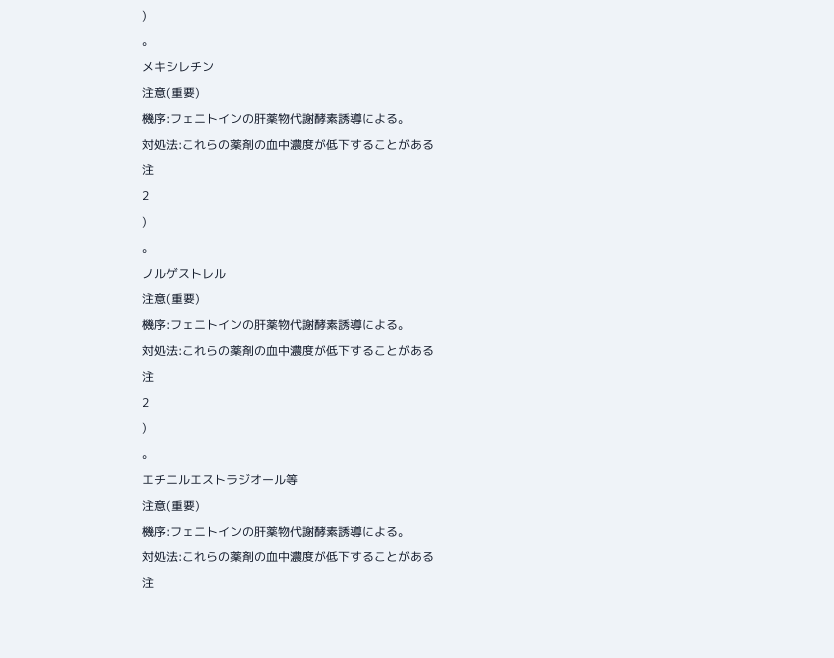)
。
メキシレチン
注意(重要)
機序:フェニトインの肝薬物代謝酵素誘導による。
対処法:これらの薬剤の血中濃度が低下することがある
注
2
)
。
ノルゲストレル
注意(重要)
機序:フェニトインの肝薬物代謝酵素誘導による。
対処法:これらの薬剤の血中濃度が低下することがある
注
2
)
。
エチニルエストラジオール等
注意(重要)
機序:フェニトインの肝薬物代謝酵素誘導による。
対処法:これらの薬剤の血中濃度が低下することがある
注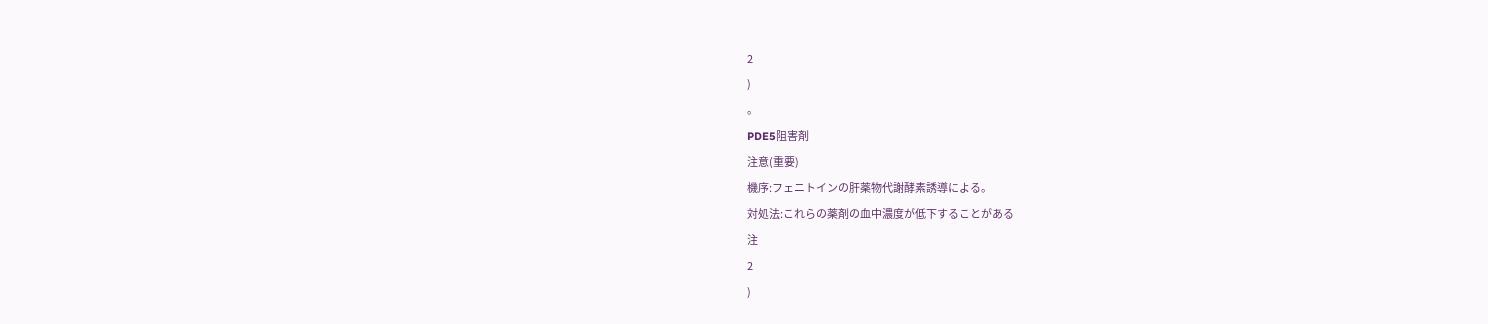2
)
。
PDE5阻害剤
注意(重要)
機序:フェニトインの肝薬物代謝酵素誘導による。
対処法:これらの薬剤の血中濃度が低下することがある
注
2
)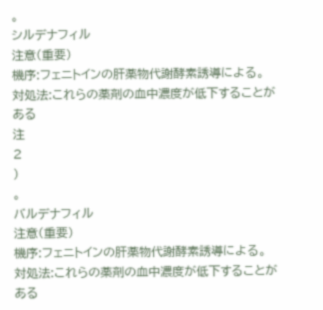。
シルデナフィル
注意(重要)
機序:フェニトインの肝薬物代謝酵素誘導による。
対処法:これらの薬剤の血中濃度が低下することがある
注
2
)
。
バルデナフィル
注意(重要)
機序:フェニトインの肝薬物代謝酵素誘導による。
対処法:これらの薬剤の血中濃度が低下することがある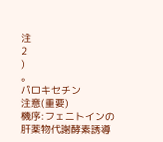注
2
)
。
パロキセチン
注意(重要)
機序:フェニトインの肝薬物代謝酵素誘導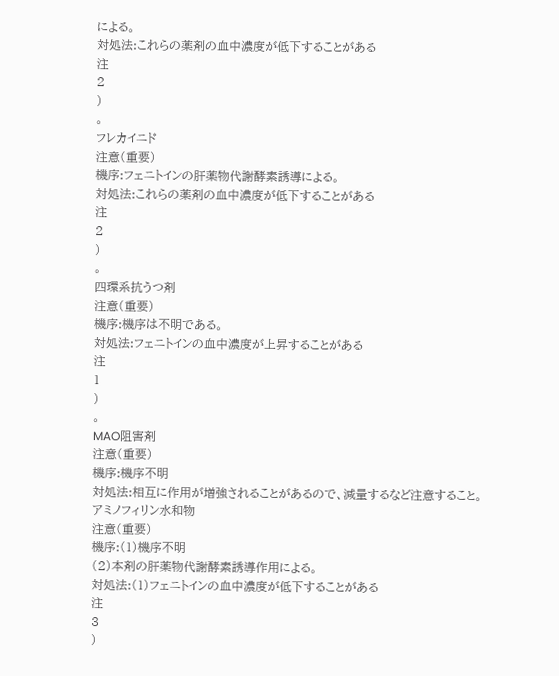による。
対処法:これらの薬剤の血中濃度が低下することがある
注
2
)
。
フレカイニド
注意(重要)
機序:フェニトインの肝薬物代謝酵素誘導による。
対処法:これらの薬剤の血中濃度が低下することがある
注
2
)
。
四環系抗うつ剤
注意(重要)
機序:機序は不明である。
対処法:フェニトインの血中濃度が上昇することがある
注
1
)
。
MAO阻害剤
注意(重要)
機序:機序不明
対処法:相互に作用が増強されることがあるので、減量するなど注意すること。
アミノフィリン水和物
注意(重要)
機序:(1)機序不明
(2)本剤の肝薬物代謝酵素誘導作用による。
対処法:(1)フェニトインの血中濃度が低下することがある
注
3
)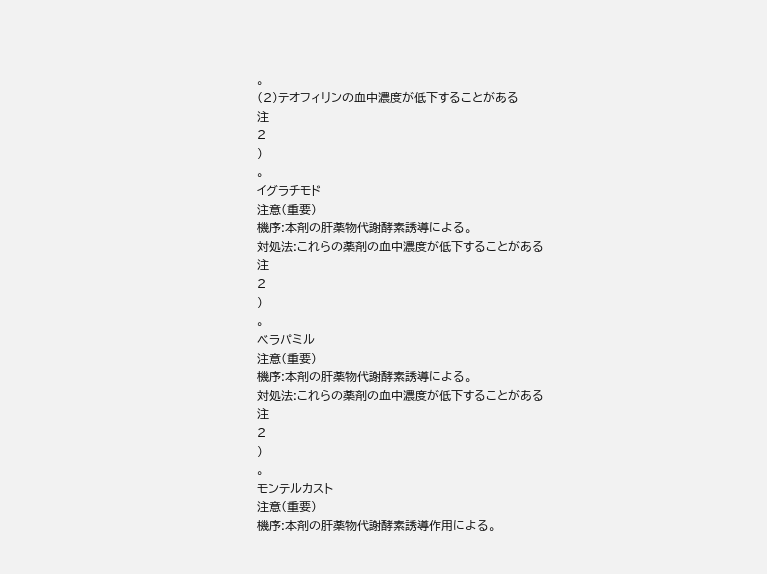。
(2)テオフィリンの血中濃度が低下することがある
注
2
)
。
イグラチモド
注意(重要)
機序:本剤の肝薬物代謝酵素誘導による。
対処法:これらの薬剤の血中濃度が低下することがある
注
2
)
。
ベラパミル
注意(重要)
機序:本剤の肝薬物代謝酵素誘導による。
対処法:これらの薬剤の血中濃度が低下することがある
注
2
)
。
モンテルカスト
注意(重要)
機序:本剤の肝薬物代謝酵素誘導作用による。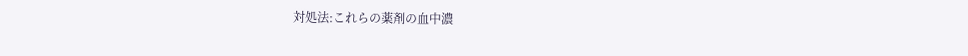対処法:これらの薬剤の血中濃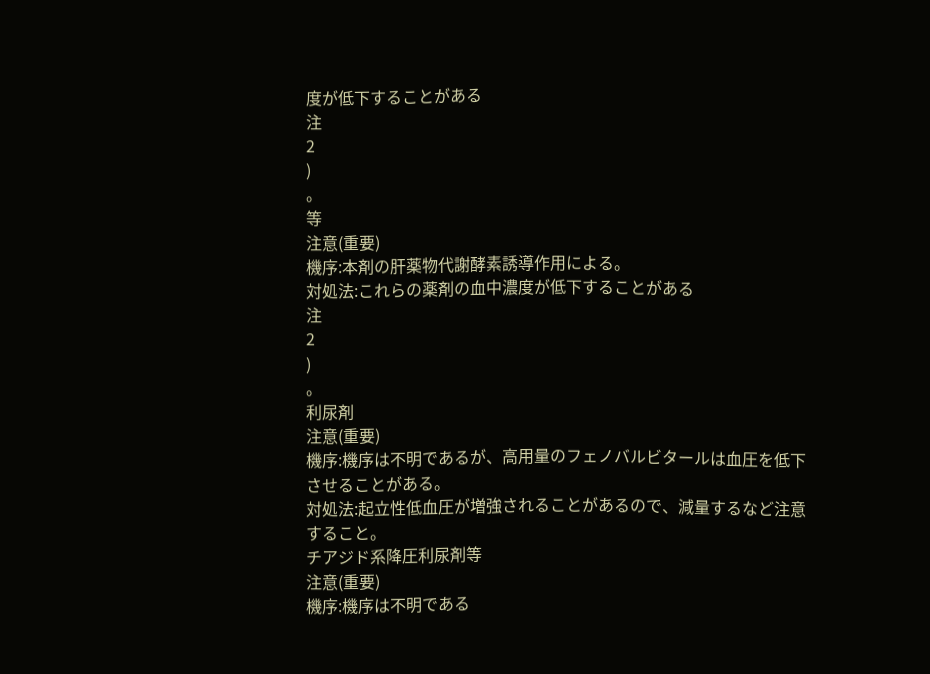度が低下することがある
注
2
)
。
等
注意(重要)
機序:本剤の肝薬物代謝酵素誘導作用による。
対処法:これらの薬剤の血中濃度が低下することがある
注
2
)
。
利尿剤
注意(重要)
機序:機序は不明であるが、高用量のフェノバルビタールは血圧を低下させることがある。
対処法:起立性低血圧が増強されることがあるので、減量するなど注意すること。
チアジド系降圧利尿剤等
注意(重要)
機序:機序は不明である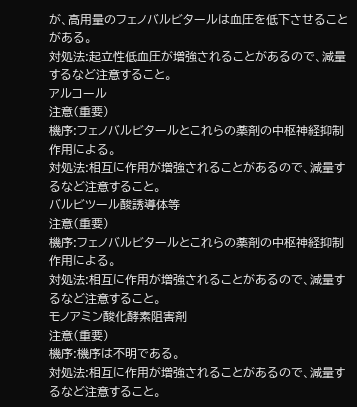が、高用量のフェノバルビタールは血圧を低下させることがある。
対処法:起立性低血圧が増強されることがあるので、減量するなど注意すること。
アルコール
注意(重要)
機序:フェノバルビタールとこれらの薬剤の中枢神経抑制作用による。
対処法:相互に作用が増強されることがあるので、減量するなど注意すること。
バルビツール酸誘導体等
注意(重要)
機序:フェノバルビタールとこれらの薬剤の中枢神経抑制作用による。
対処法:相互に作用が増強されることがあるので、減量するなど注意すること。
モノアミン酸化酵素阻害剤
注意(重要)
機序:機序は不明である。
対処法:相互に作用が増強されることがあるので、減量するなど注意すること。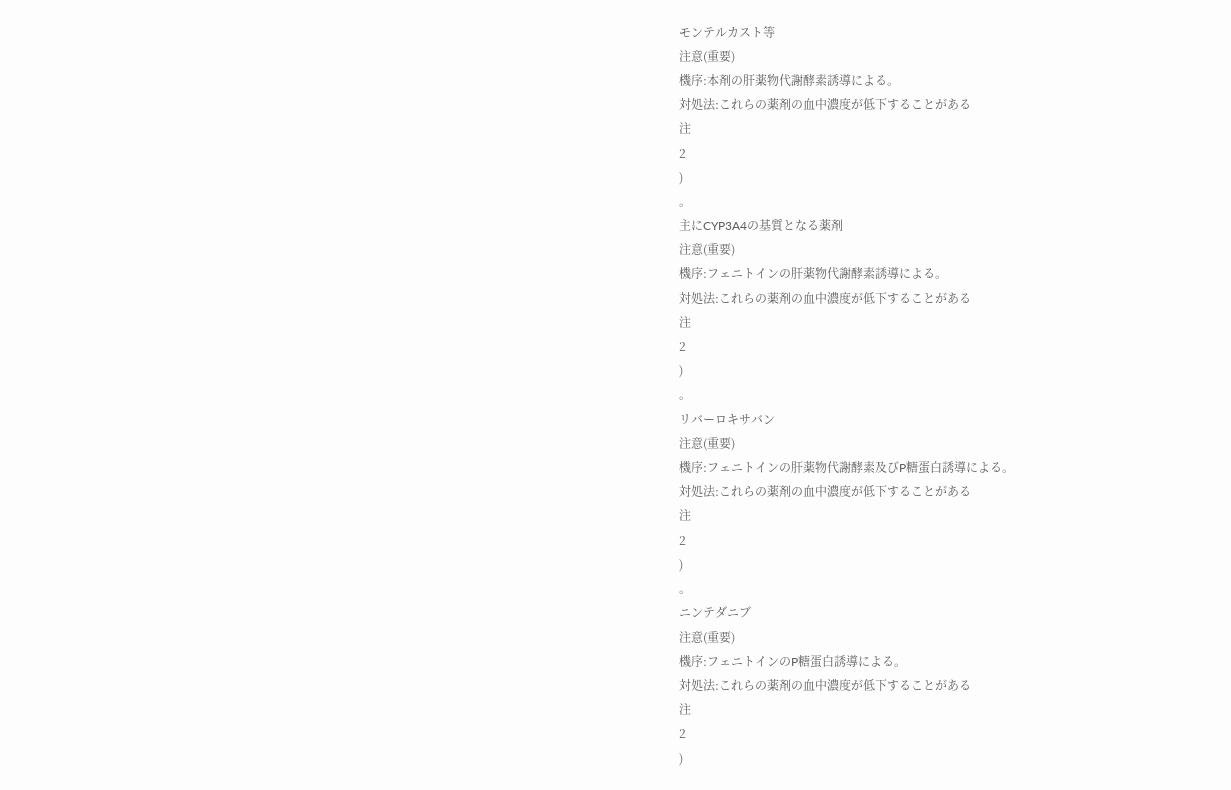モンテルカスト等
注意(重要)
機序:本剤の肝薬物代謝酵素誘導による。
対処法:これらの薬剤の血中濃度が低下することがある
注
2
)
。
主にCYP3A4の基質となる薬剤
注意(重要)
機序:フェニトインの肝薬物代謝酵素誘導による。
対処法:これらの薬剤の血中濃度が低下することがある
注
2
)
。
リバーロキサバン
注意(重要)
機序:フェニトインの肝薬物代謝酵素及びP糖蛋白誘導による。
対処法:これらの薬剤の血中濃度が低下することがある
注
2
)
。
ニンテダニブ
注意(重要)
機序:フェニトインのP糖蛋白誘導による。
対処法:これらの薬剤の血中濃度が低下することがある
注
2
)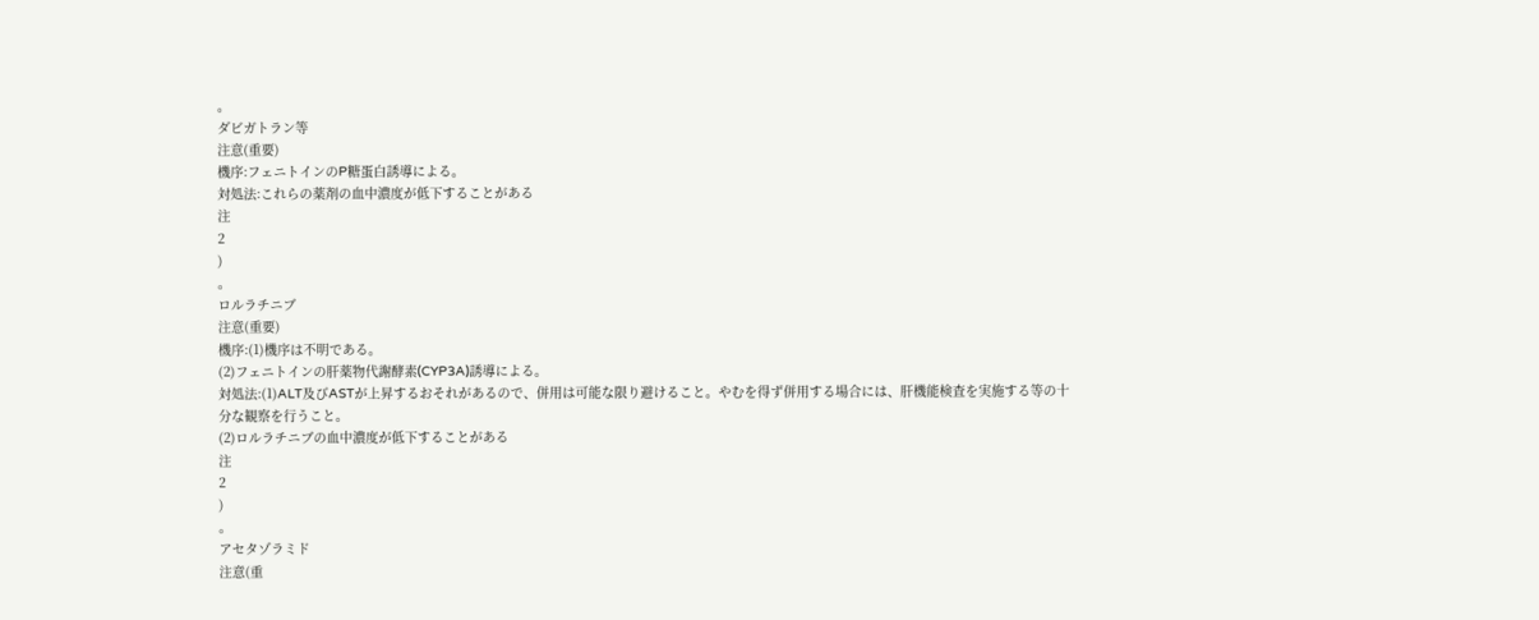。
ダビガトラン等
注意(重要)
機序:フェニトインのP糖蛋白誘導による。
対処法:これらの薬剤の血中濃度が低下することがある
注
2
)
。
ロルラチニブ
注意(重要)
機序:(1)機序は不明である。
(2)フェニトインの肝薬物代謝酵素(CYP3A)誘導による。
対処法:(1)ALT及びASTが上昇するおそれがあるので、併用は可能な限り避けること。やむを得ず併用する場合には、肝機能検査を実施する等の十分な観察を行うこと。
(2)ロルラチニブの血中濃度が低下することがある
注
2
)
。
アセタゾラミド
注意(重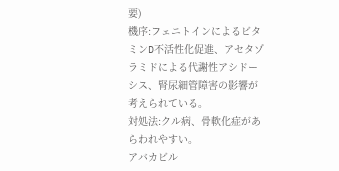要)
機序:フェニトインによるビタミンD不活性化促進、アセタゾラミドによる代謝性アシドーシス、腎尿細管障害の影響が考えられている。
対処法:クル病、骨軟化症があらわれやすい。
アバカビル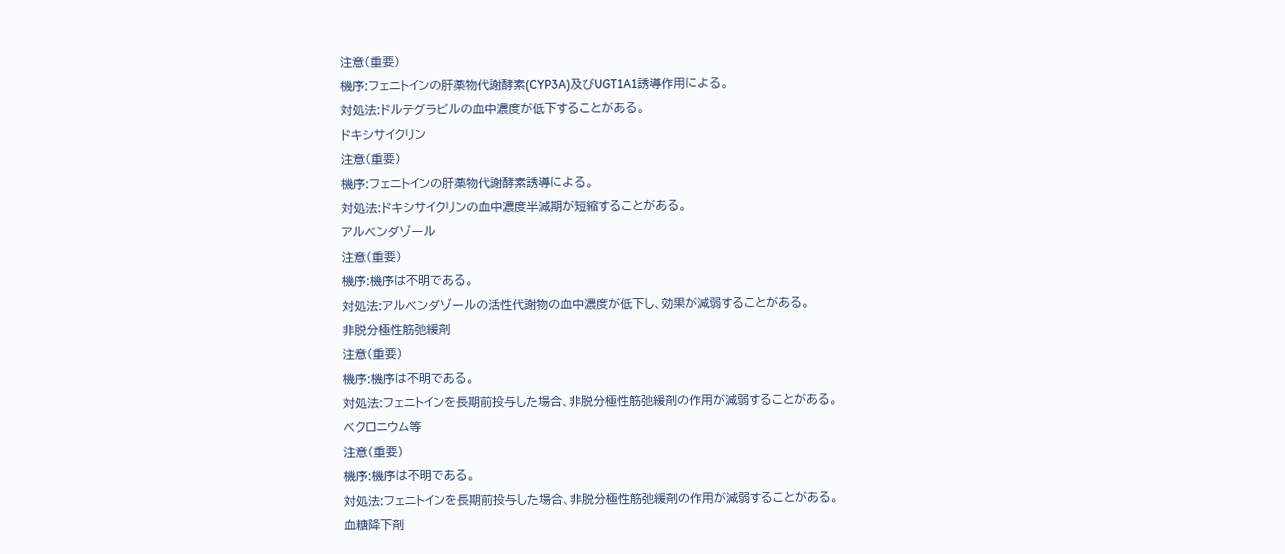注意(重要)
機序:フェニトインの肝薬物代謝酵素(CYP3A)及びUGT1A1誘導作用による。
対処法:ドルテグラビルの血中濃度が低下することがある。
ドキシサイクリン
注意(重要)
機序:フェニトインの肝薬物代謝酵素誘導による。
対処法:ドキシサイクリンの血中濃度半減期が短縮することがある。
アルベンダゾール
注意(重要)
機序:機序は不明である。
対処法:アルベンダゾールの活性代謝物の血中濃度が低下し、効果が減弱することがある。
非脱分極性筋弛緩剤
注意(重要)
機序:機序は不明である。
対処法:フェニトインを長期前投与した場合、非脱分極性筋弛緩剤の作用が減弱することがある。
ベクロニウム等
注意(重要)
機序:機序は不明である。
対処法:フェニトインを長期前投与した場合、非脱分極性筋弛緩剤の作用が減弱することがある。
血糖降下剤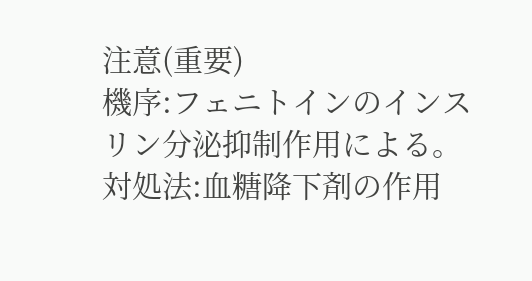注意(重要)
機序:フェニトインのインスリン分泌抑制作用による。
対処法:血糖降下剤の作用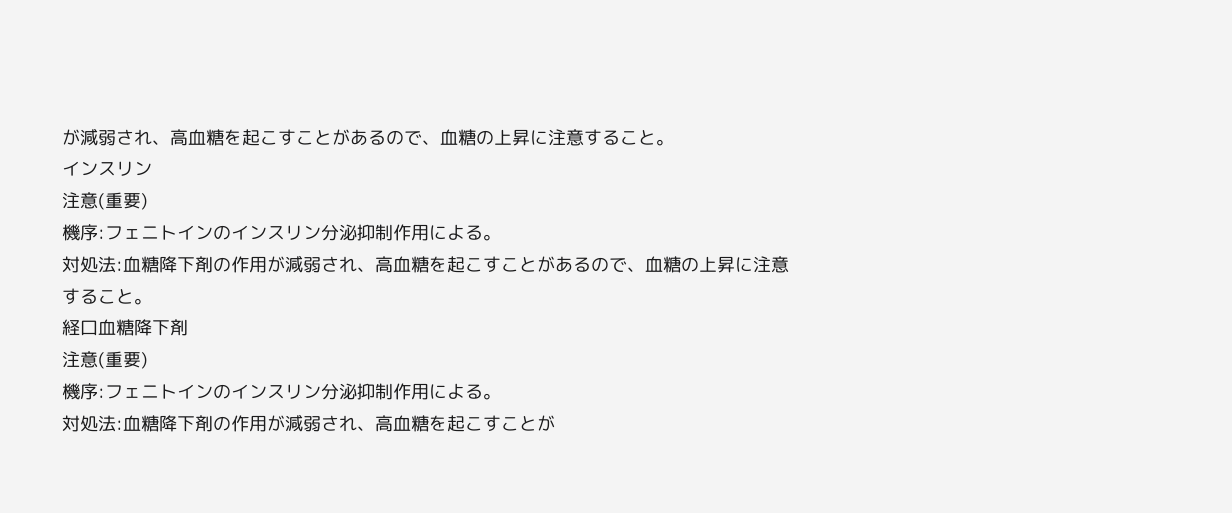が減弱され、高血糖を起こすことがあるので、血糖の上昇に注意すること。
インスリン
注意(重要)
機序:フェニトインのインスリン分泌抑制作用による。
対処法:血糖降下剤の作用が減弱され、高血糖を起こすことがあるので、血糖の上昇に注意すること。
経口血糖降下剤
注意(重要)
機序:フェニトインのインスリン分泌抑制作用による。
対処法:血糖降下剤の作用が減弱され、高血糖を起こすことが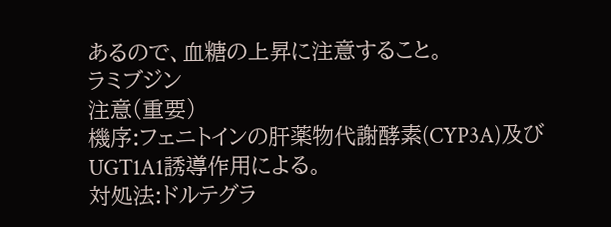あるので、血糖の上昇に注意すること。
ラミブジン
注意(重要)
機序:フェニトインの肝薬物代謝酵素(CYP3A)及びUGT1A1誘導作用による。
対処法:ドルテグラ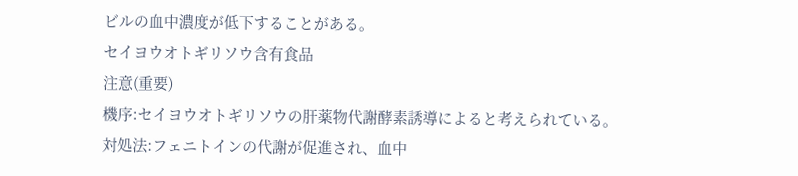ビルの血中濃度が低下することがある。
セイヨウオトギリソウ含有食品
注意(重要)
機序:セイヨウオトギリソウの肝薬物代謝酵素誘導によると考えられている。
対処法:フェニトインの代謝が促進され、血中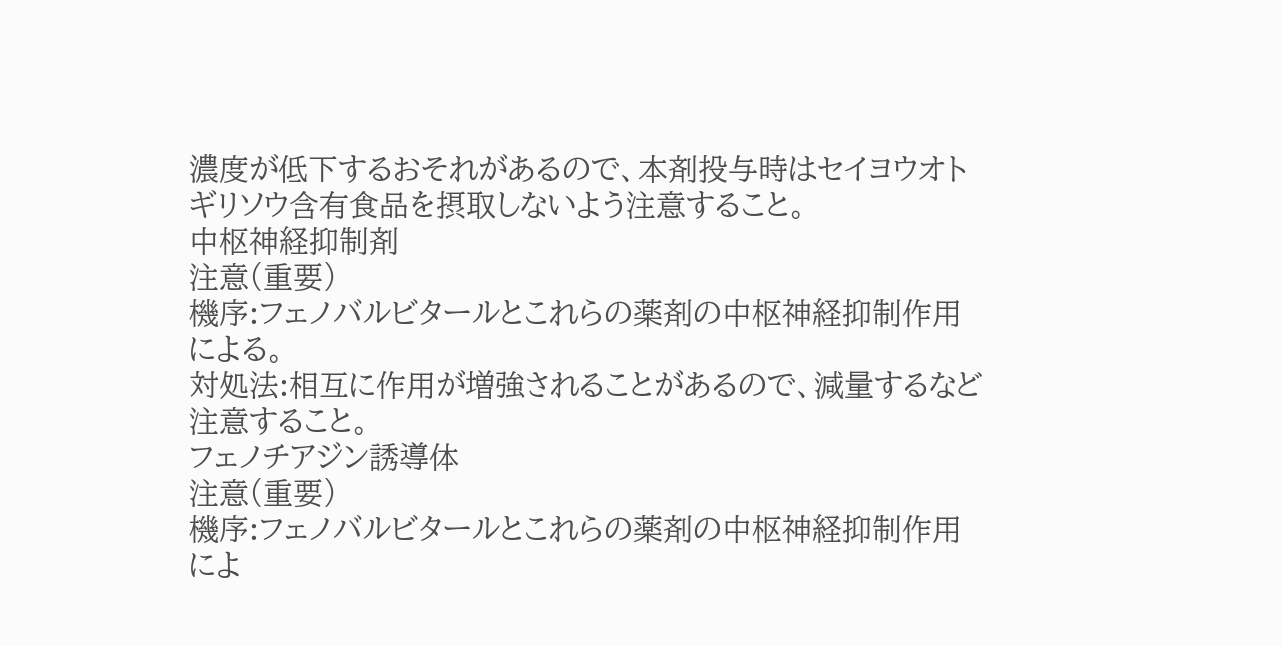濃度が低下するおそれがあるので、本剤投与時はセイヨウオトギリソウ含有食品を摂取しないよう注意すること。
中枢神経抑制剤
注意(重要)
機序:フェノバルビタールとこれらの薬剤の中枢神経抑制作用による。
対処法:相互に作用が増強されることがあるので、減量するなど注意すること。
フェノチアジン誘導体
注意(重要)
機序:フェノバルビタールとこれらの薬剤の中枢神経抑制作用によ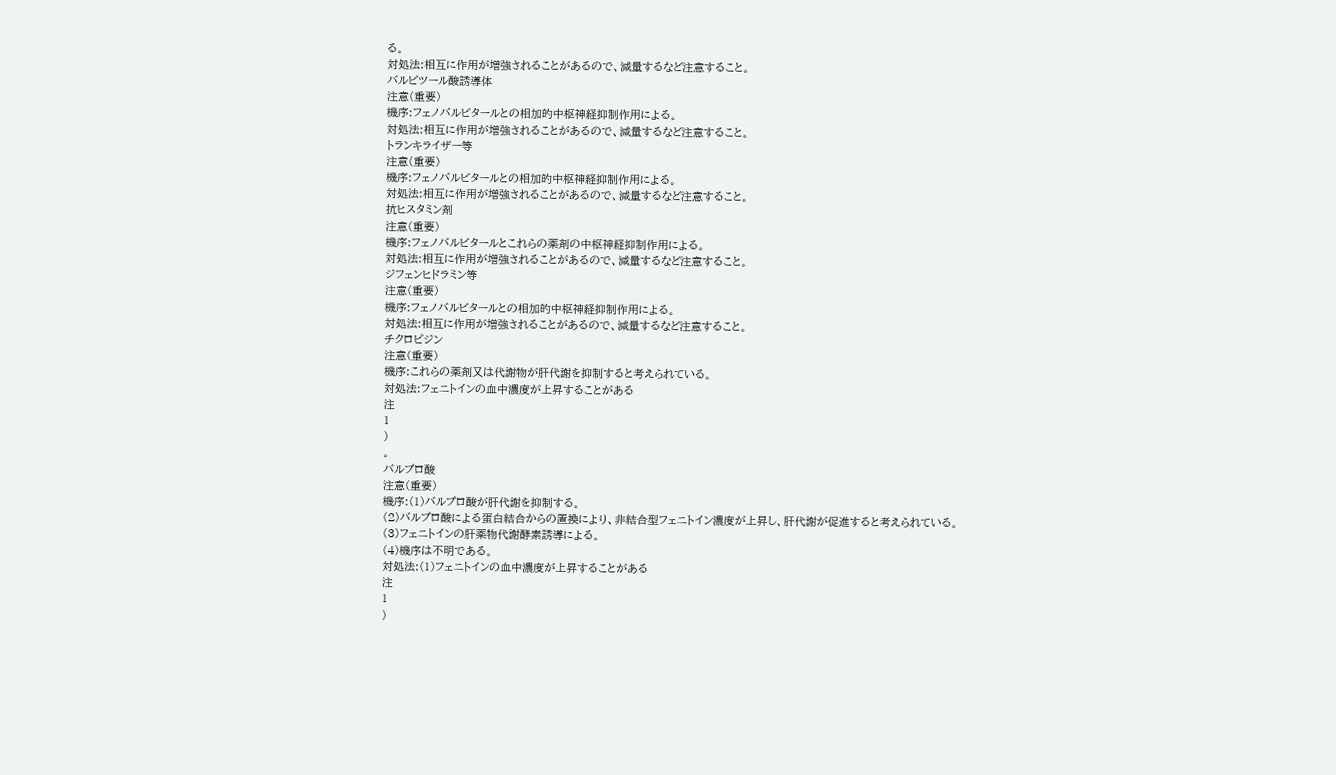る。
対処法:相互に作用が増強されることがあるので、減量するなど注意すること。
バルビツール酸誘導体
注意(重要)
機序:フェノバルビタールとの相加的中枢神経抑制作用による。
対処法:相互に作用が増強されることがあるので、減量するなど注意すること。
トランキライザー等
注意(重要)
機序:フェノバルビタールとの相加的中枢神経抑制作用による。
対処法:相互に作用が増強されることがあるので、減量するなど注意すること。
抗ヒスタミン剤
注意(重要)
機序:フェノバルビタールとこれらの薬剤の中枢神経抑制作用による。
対処法:相互に作用が増強されることがあるので、減量するなど注意すること。
ジフェンヒドラミン等
注意(重要)
機序:フェノバルビタールとの相加的中枢神経抑制作用による。
対処法:相互に作用が増強されることがあるので、減量するなど注意すること。
チクロピジン
注意(重要)
機序:これらの薬剤又は代謝物が肝代謝を抑制すると考えられている。
対処法:フェニトインの血中濃度が上昇することがある
注
1
)
。
バルプロ酸
注意(重要)
機序:(1)バルプロ酸が肝代謝を抑制する。
(2)バルプロ酸による蛋白結合からの置換により、非結合型フェニトイン濃度が上昇し、肝代謝が促進すると考えられている。
(3)フェニトインの肝薬物代謝酵素誘導による。
(4)機序は不明である。
対処法:(1)フェニトインの血中濃度が上昇することがある
注
1
)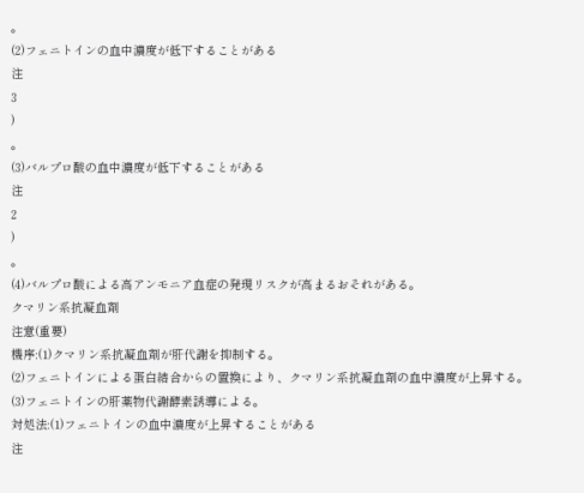。
(2)フェニトインの血中濃度が低下することがある
注
3
)
。
(3)バルプロ酸の血中濃度が低下することがある
注
2
)
。
(4)バルプロ酸による高アンモニア血症の発現リスクが高まるおそれがある。
クマリン系抗凝血剤
注意(重要)
機序:(1)クマリン系抗凝血剤が肝代謝を抑制する。
(2)フェニトインによる蛋白結合からの置換により、クマリン系抗凝血剤の血中濃度が上昇する。
(3)フェニトインの肝薬物代謝酵素誘導による。
対処法:(1)フェニトインの血中濃度が上昇することがある
注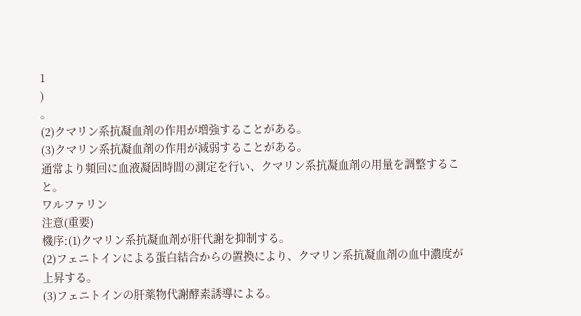1
)
。
(2)クマリン系抗凝血剤の作用が増強することがある。
(3)クマリン系抗凝血剤の作用が減弱することがある。
通常より頻回に血液凝固時間の測定を行い、クマリン系抗凝血剤の用量を調整すること。
ワルファリン
注意(重要)
機序:(1)クマリン系抗凝血剤が肝代謝を抑制する。
(2)フェニトインによる蛋白結合からの置換により、クマリン系抗凝血剤の血中濃度が上昇する。
(3)フェニトインの肝薬物代謝酵素誘導による。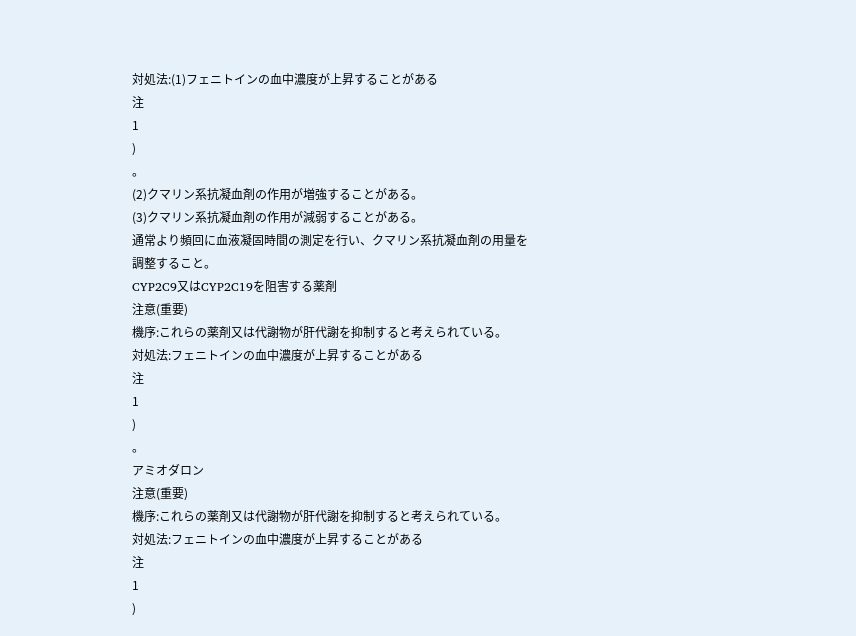対処法:(1)フェニトインの血中濃度が上昇することがある
注
1
)
。
(2)クマリン系抗凝血剤の作用が増強することがある。
(3)クマリン系抗凝血剤の作用が減弱することがある。
通常より頻回に血液凝固時間の測定を行い、クマリン系抗凝血剤の用量を調整すること。
CYP2C9又はCYP2C19を阻害する薬剤
注意(重要)
機序:これらの薬剤又は代謝物が肝代謝を抑制すると考えられている。
対処法:フェニトインの血中濃度が上昇することがある
注
1
)
。
アミオダロン
注意(重要)
機序:これらの薬剤又は代謝物が肝代謝を抑制すると考えられている。
対処法:フェニトインの血中濃度が上昇することがある
注
1
)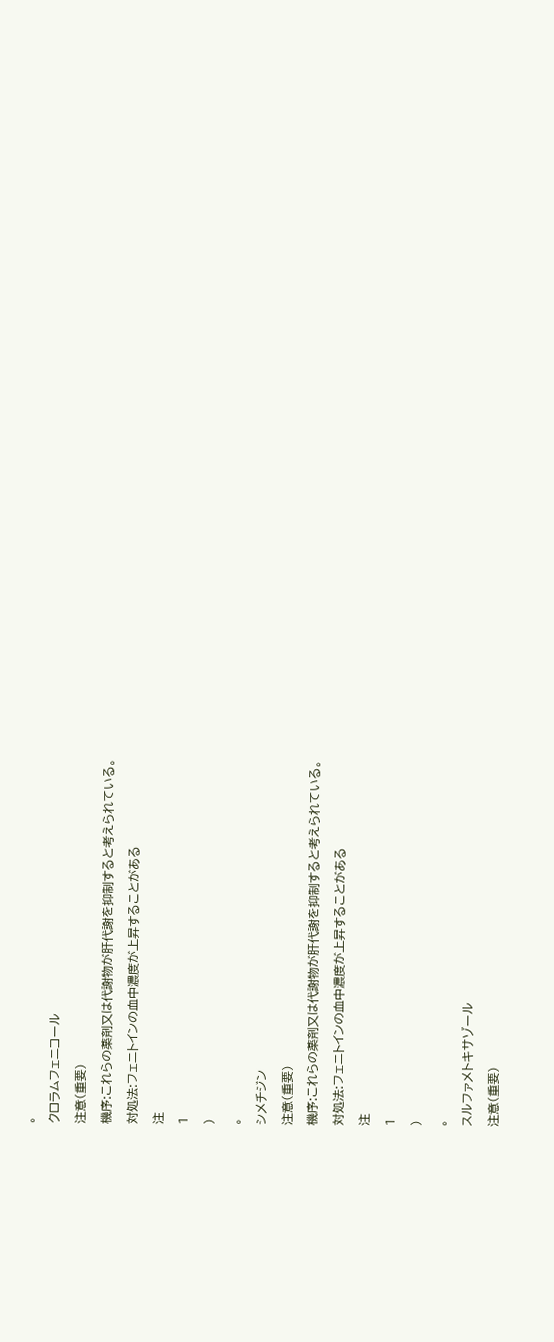。
クロラムフェニコール
注意(重要)
機序:これらの薬剤又は代謝物が肝代謝を抑制すると考えられている。
対処法:フェニトインの血中濃度が上昇することがある
注
1
)
。
シメチジン
注意(重要)
機序:これらの薬剤又は代謝物が肝代謝を抑制すると考えられている。
対処法:フェニトインの血中濃度が上昇することがある
注
1
)
。
スルファメトキサゾール
注意(重要)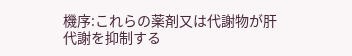機序:これらの薬剤又は代謝物が肝代謝を抑制する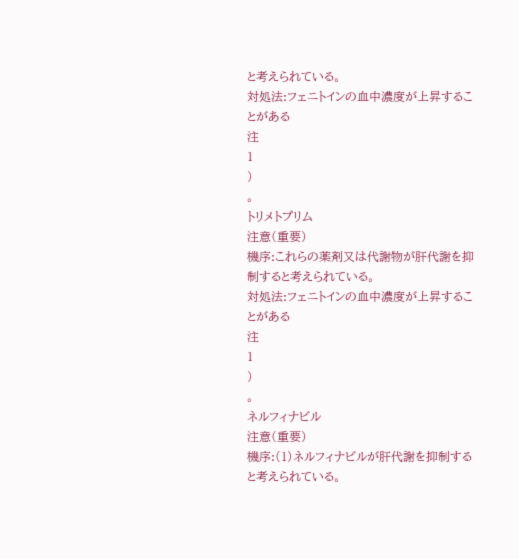と考えられている。
対処法:フェニトインの血中濃度が上昇することがある
注
1
)
。
トリメトプリム
注意(重要)
機序:これらの薬剤又は代謝物が肝代謝を抑制すると考えられている。
対処法:フェニトインの血中濃度が上昇することがある
注
1
)
。
ネルフィナビル
注意(重要)
機序:(1)ネルフィナビルが肝代謝を抑制すると考えられている。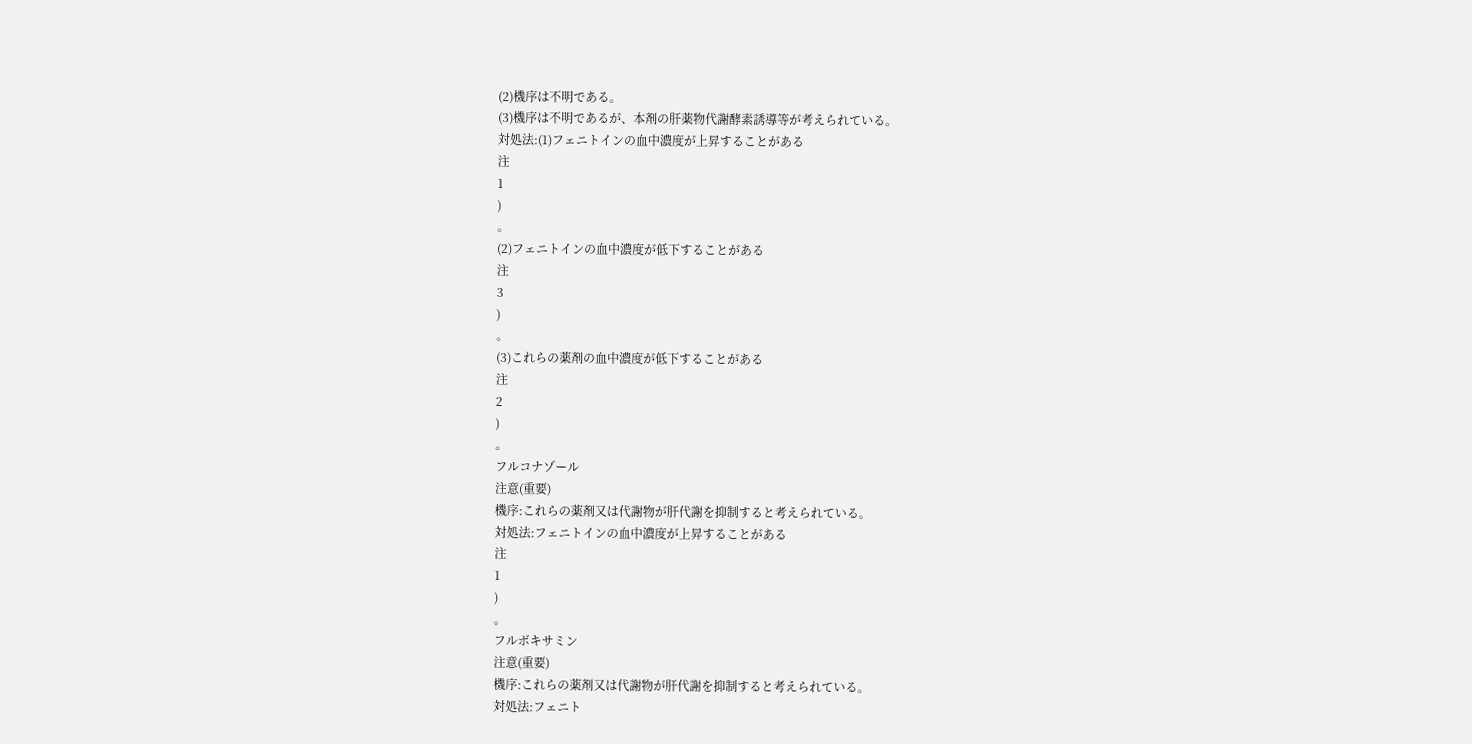(2)機序は不明である。
(3)機序は不明であるが、本剤の肝薬物代謝酵素誘導等が考えられている。
対処法:(1)フェニトインの血中濃度が上昇することがある
注
1
)
。
(2)フェニトインの血中濃度が低下することがある
注
3
)
。
(3)これらの薬剤の血中濃度が低下することがある
注
2
)
。
フルコナゾール
注意(重要)
機序:これらの薬剤又は代謝物が肝代謝を抑制すると考えられている。
対処法:フェニトインの血中濃度が上昇することがある
注
1
)
。
フルボキサミン
注意(重要)
機序:これらの薬剤又は代謝物が肝代謝を抑制すると考えられている。
対処法:フェニト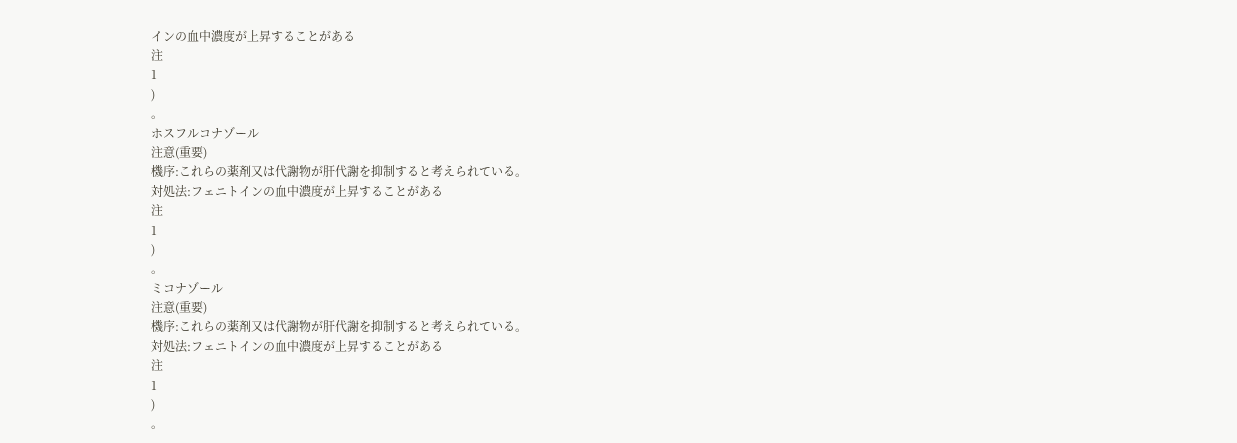インの血中濃度が上昇することがある
注
1
)
。
ホスフルコナゾール
注意(重要)
機序:これらの薬剤又は代謝物が肝代謝を抑制すると考えられている。
対処法:フェニトインの血中濃度が上昇することがある
注
1
)
。
ミコナゾール
注意(重要)
機序:これらの薬剤又は代謝物が肝代謝を抑制すると考えられている。
対処法:フェニトインの血中濃度が上昇することがある
注
1
)
。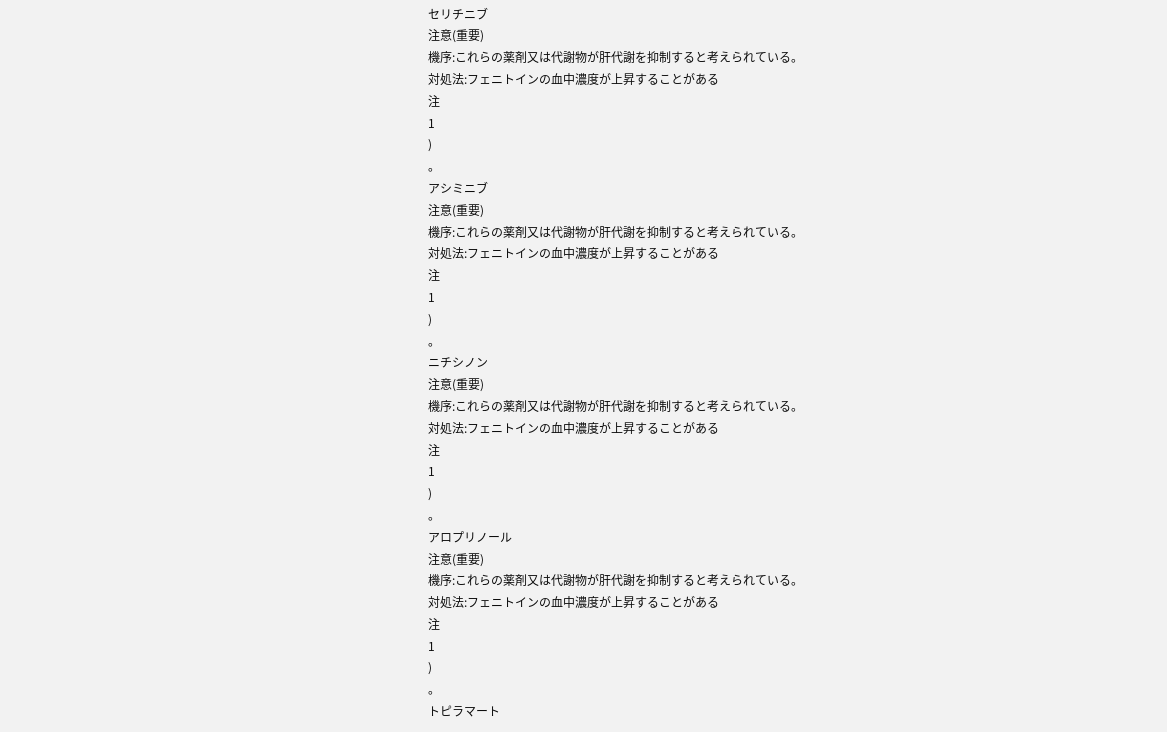セリチニブ
注意(重要)
機序:これらの薬剤又は代謝物が肝代謝を抑制すると考えられている。
対処法:フェニトインの血中濃度が上昇することがある
注
1
)
。
アシミニブ
注意(重要)
機序:これらの薬剤又は代謝物が肝代謝を抑制すると考えられている。
対処法:フェニトインの血中濃度が上昇することがある
注
1
)
。
ニチシノン
注意(重要)
機序:これらの薬剤又は代謝物が肝代謝を抑制すると考えられている。
対処法:フェニトインの血中濃度が上昇することがある
注
1
)
。
アロプリノール
注意(重要)
機序:これらの薬剤又は代謝物が肝代謝を抑制すると考えられている。
対処法:フェニトインの血中濃度が上昇することがある
注
1
)
。
トピラマート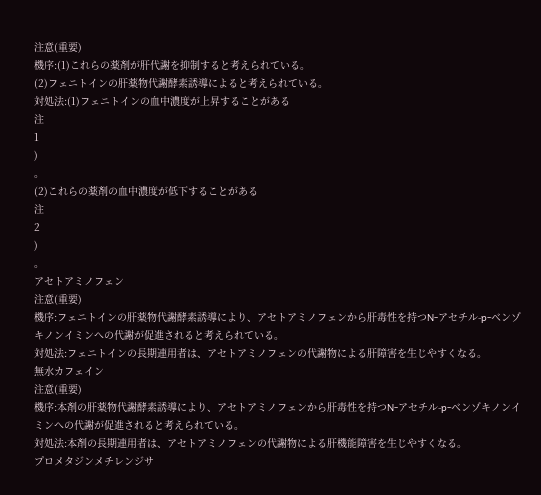注意(重要)
機序:(1)これらの薬剤が肝代謝を抑制すると考えられている。
(2)フェニトインの肝薬物代謝酵素誘導によると考えられている。
対処法:(1)フェニトインの血中濃度が上昇することがある
注
1
)
。
(2)これらの薬剤の血中濃度が低下することがある
注
2
)
。
アセトアミノフェン
注意(重要)
機序:フェニトインの肝薬物代謝酵素誘導により、アセトアミノフェンから肝毒性を持つN-アセチル-p-ベンゾキノンイミンへの代謝が促進されると考えられている。
対処法:フェニトインの長期連用者は、アセトアミノフェンの代謝物による肝障害を生じやすくなる。
無水カフェイン
注意(重要)
機序:本剤の肝薬物代謝酵素誘導により、アセトアミノフェンから肝毒性を持つN-アセチル-p-ベンゾキノンイミンへの代謝が促進されると考えられている。
対処法:本剤の長期連用者は、アセトアミノフェンの代謝物による肝機能障害を生じやすくなる。
プロメタジンメチレンジサ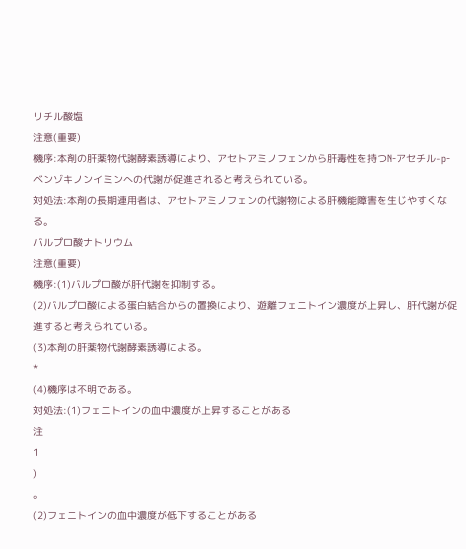リチル酸塩
注意(重要)
機序:本剤の肝薬物代謝酵素誘導により、アセトアミノフェンから肝毒性を持つN-アセチル-p-ベンゾキノンイミンへの代謝が促進されると考えられている。
対処法:本剤の長期連用者は、アセトアミノフェンの代謝物による肝機能障害を生じやすくなる。
バルプロ酸ナトリウム
注意(重要)
機序:(1)バルプロ酸が肝代謝を抑制する。
(2)バルプロ酸による蛋白結合からの置換により、遊離フェニトイン濃度が上昇し、肝代謝が促進すると考えられている。
(3)本剤の肝薬物代謝酵素誘導による。
*
(4)機序は不明である。
対処法:(1)フェニトインの血中濃度が上昇することがある
注
1
)
。
(2)フェニトインの血中濃度が低下することがある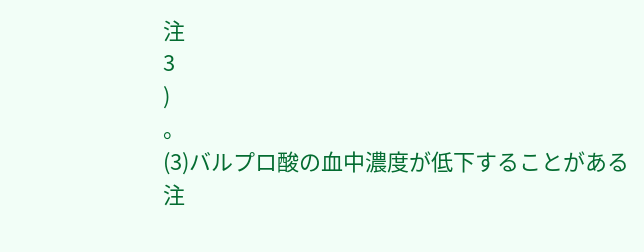注
3
)
。
(3)バルプロ酸の血中濃度が低下することがある
注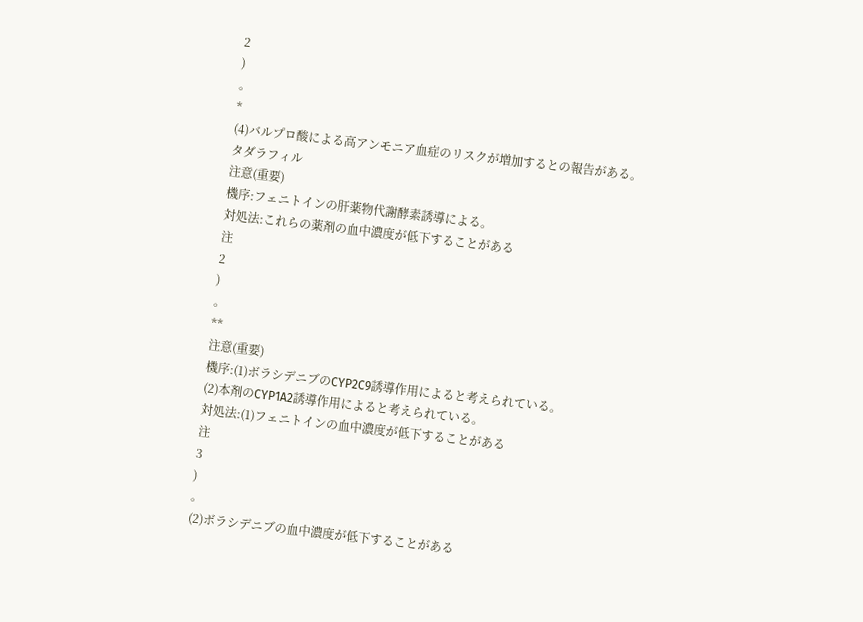2
)
。
*
(4)バルプロ酸による高アンモニア血症のリスクが増加するとの報告がある。
タダラフィル
注意(重要)
機序:フェニトインの肝薬物代謝酵素誘導による。
対処法:これらの薬剤の血中濃度が低下することがある
注
2
)
。
**
注意(重要)
機序:(1)ボラシデニブのCYP2C9誘導作用によると考えられている。
(2)本剤のCYP1A2誘導作用によると考えられている。
対処法:(1)フェニトインの血中濃度が低下することがある
注
3
)
。
(2)ボラシデニブの血中濃度が低下することがある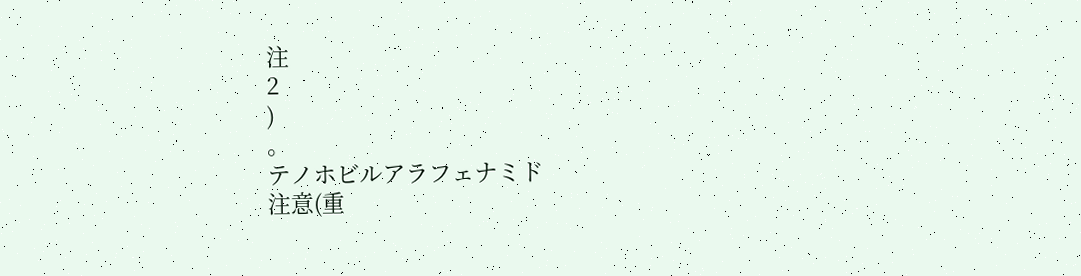注
2
)
。
テノホビルアラフェナミド
注意(重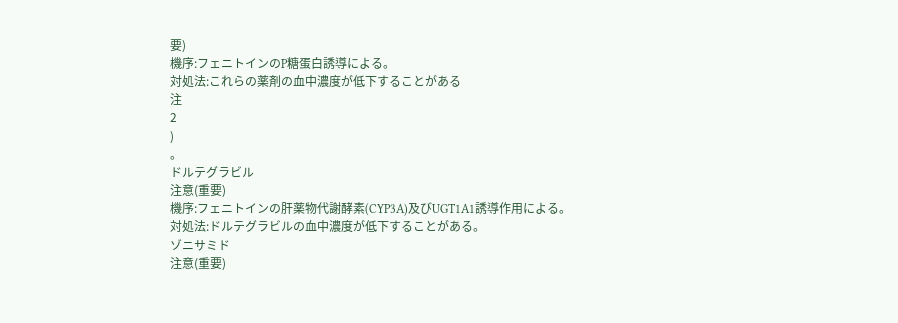要)
機序:フェニトインのP糖蛋白誘導による。
対処法:これらの薬剤の血中濃度が低下することがある
注
2
)
。
ドルテグラビル
注意(重要)
機序:フェニトインの肝薬物代謝酵素(CYP3A)及びUGT1A1誘導作用による。
対処法:ドルテグラビルの血中濃度が低下することがある。
ゾニサミド
注意(重要)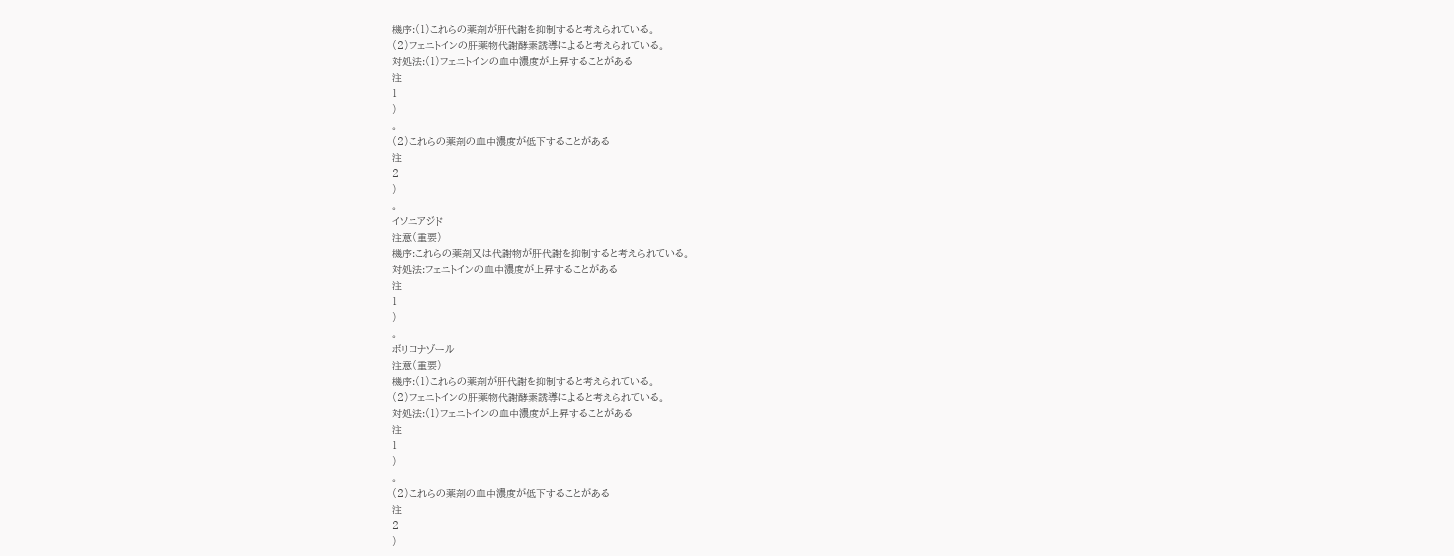機序:(1)これらの薬剤が肝代謝を抑制すると考えられている。
(2)フェニトインの肝薬物代謝酵素誘導によると考えられている。
対処法:(1)フェニトインの血中濃度が上昇することがある
注
1
)
。
(2)これらの薬剤の血中濃度が低下することがある
注
2
)
。
イソニアジド
注意(重要)
機序:これらの薬剤又は代謝物が肝代謝を抑制すると考えられている。
対処法:フェニトインの血中濃度が上昇することがある
注
1
)
。
ボリコナゾール
注意(重要)
機序:(1)これらの薬剤が肝代謝を抑制すると考えられている。
(2)フェニトインの肝薬物代謝酵素誘導によると考えられている。
対処法:(1)フェニトインの血中濃度が上昇することがある
注
1
)
。
(2)これらの薬剤の血中濃度が低下することがある
注
2
)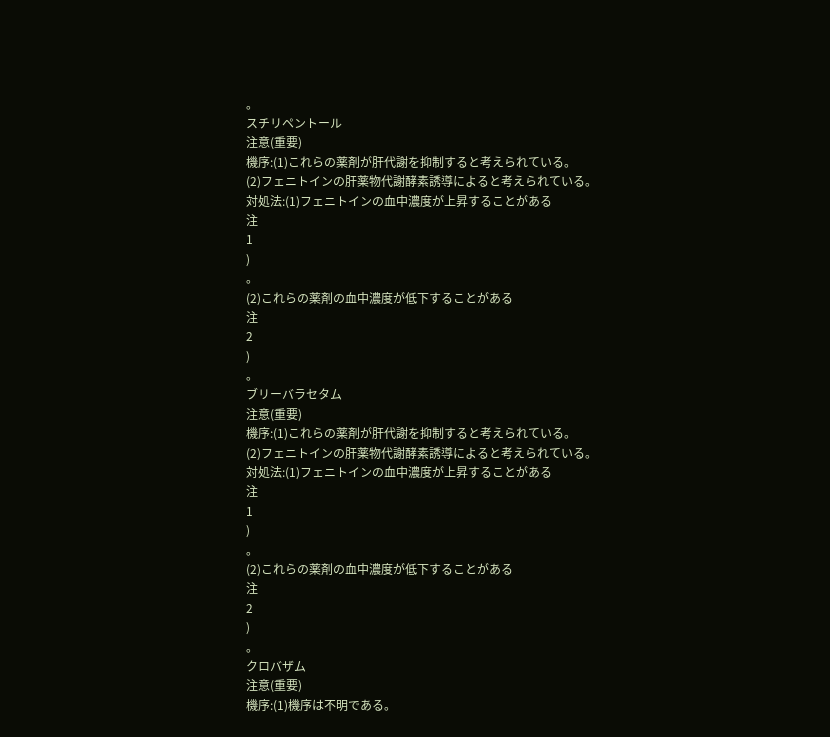。
スチリペントール
注意(重要)
機序:(1)これらの薬剤が肝代謝を抑制すると考えられている。
(2)フェニトインの肝薬物代謝酵素誘導によると考えられている。
対処法:(1)フェニトインの血中濃度が上昇することがある
注
1
)
。
(2)これらの薬剤の血中濃度が低下することがある
注
2
)
。
ブリーバラセタム
注意(重要)
機序:(1)これらの薬剤が肝代謝を抑制すると考えられている。
(2)フェニトインの肝薬物代謝酵素誘導によると考えられている。
対処法:(1)フェニトインの血中濃度が上昇することがある
注
1
)
。
(2)これらの薬剤の血中濃度が低下することがある
注
2
)
。
クロバザム
注意(重要)
機序:(1)機序は不明である。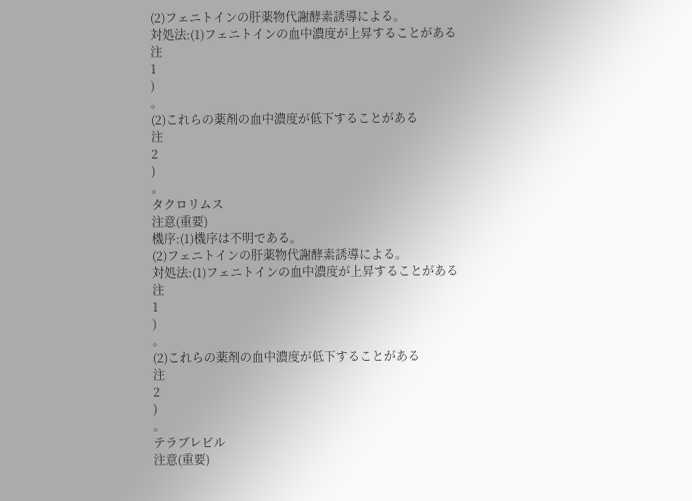(2)フェニトインの肝薬物代謝酵素誘導による。
対処法:(1)フェニトインの血中濃度が上昇することがある
注
1
)
。
(2)これらの薬剤の血中濃度が低下することがある
注
2
)
。
タクロリムス
注意(重要)
機序:(1)機序は不明である。
(2)フェニトインの肝薬物代謝酵素誘導による。
対処法:(1)フェニトインの血中濃度が上昇することがある
注
1
)
。
(2)これらの薬剤の血中濃度が低下することがある
注
2
)
。
テラブレビル
注意(重要)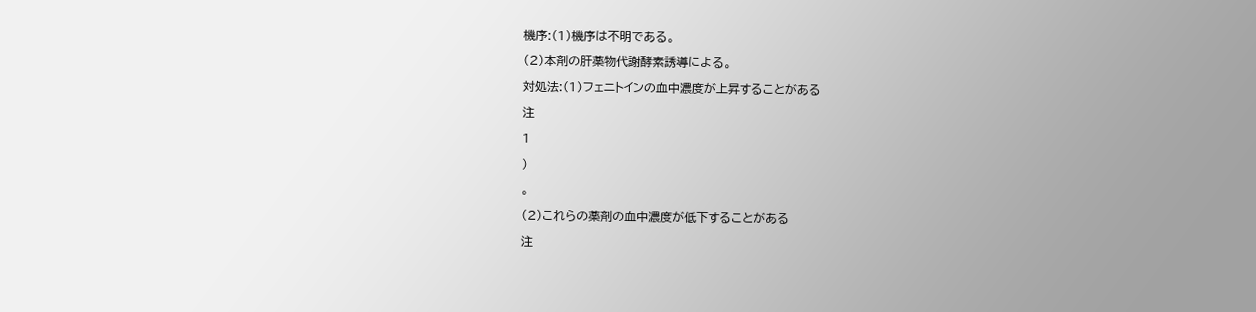機序:(1)機序は不明である。
(2)本剤の肝薬物代謝酵素誘導による。
対処法:(1)フェニトインの血中濃度が上昇することがある
注
1
)
。
(2)これらの薬剤の血中濃度が低下することがある
注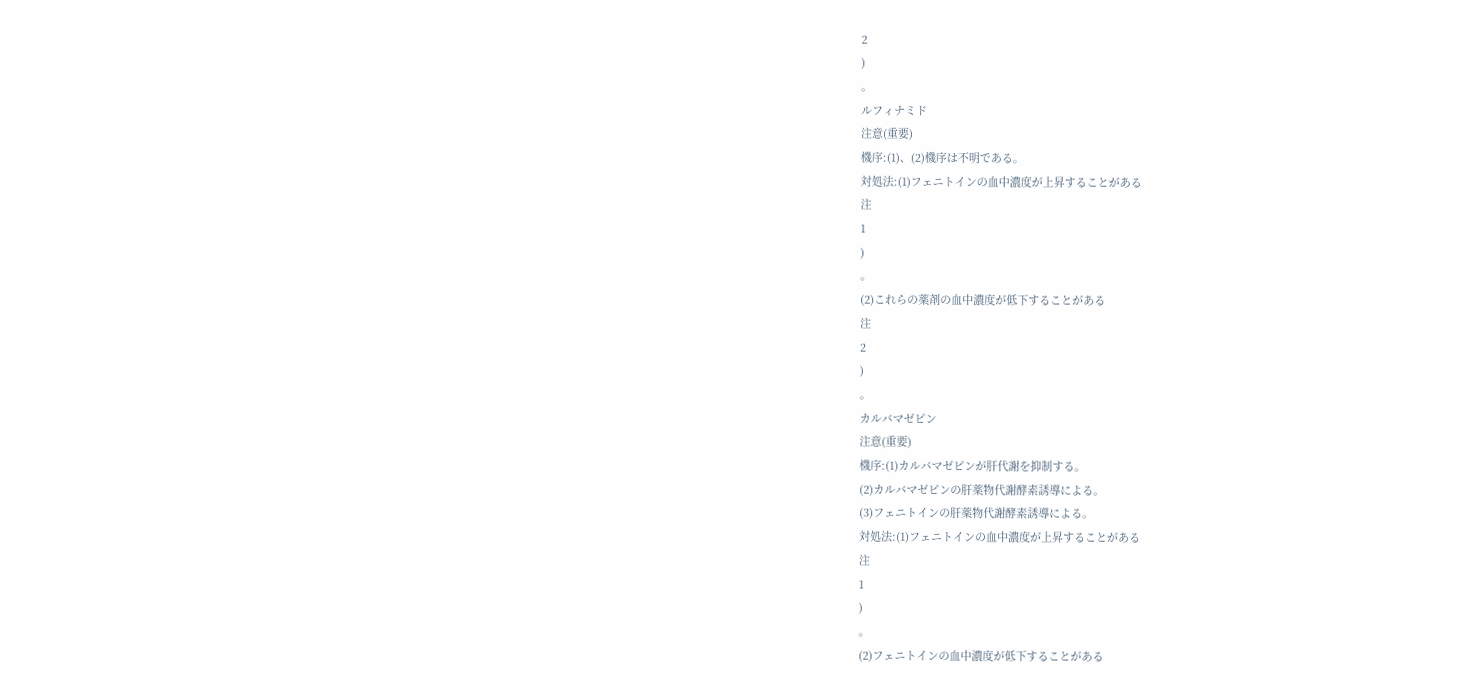2
)
。
ルフィナミド
注意(重要)
機序:(1)、(2)機序は不明である。
対処法:(1)フェニトインの血中濃度が上昇することがある
注
1
)
。
(2)これらの薬剤の血中濃度が低下することがある
注
2
)
。
カルバマゼピン
注意(重要)
機序:(1)カルバマゼピンが肝代謝を抑制する。
(2)カルバマゼピンの肝薬物代謝酵素誘導による。
(3)フェニトインの肝薬物代謝酵素誘導による。
対処法:(1)フェニトインの血中濃度が上昇することがある
注
1
)
。
(2)フェニトインの血中濃度が低下することがある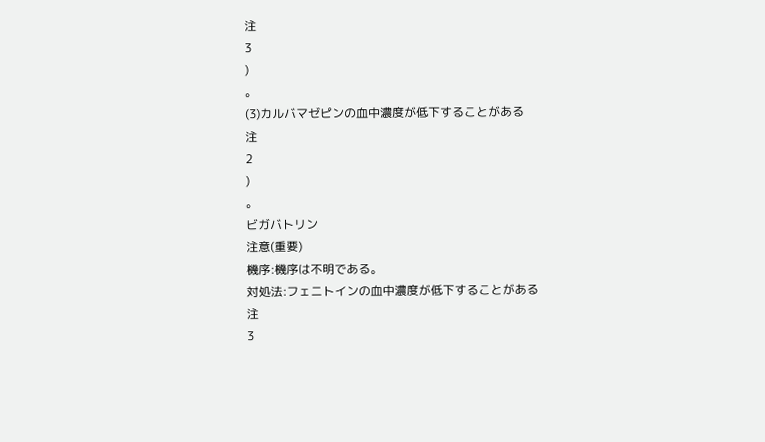注
3
)
。
(3)カルバマゼピンの血中濃度が低下することがある
注
2
)
。
ビガバトリン
注意(重要)
機序:機序は不明である。
対処法:フェニトインの血中濃度が低下することがある
注
3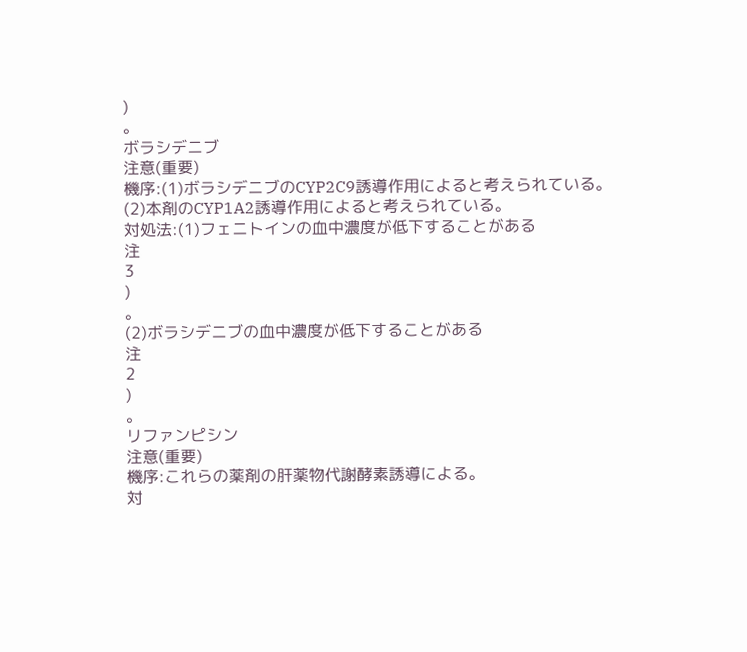)
。
ボラシデニブ
注意(重要)
機序:(1)ボラシデニブのCYP2C9誘導作用によると考えられている。
(2)本剤のCYP1A2誘導作用によると考えられている。
対処法:(1)フェニトインの血中濃度が低下することがある
注
3
)
。
(2)ボラシデニブの血中濃度が低下することがある
注
2
)
。
リファンピシン
注意(重要)
機序:これらの薬剤の肝薬物代謝酵素誘導による。
対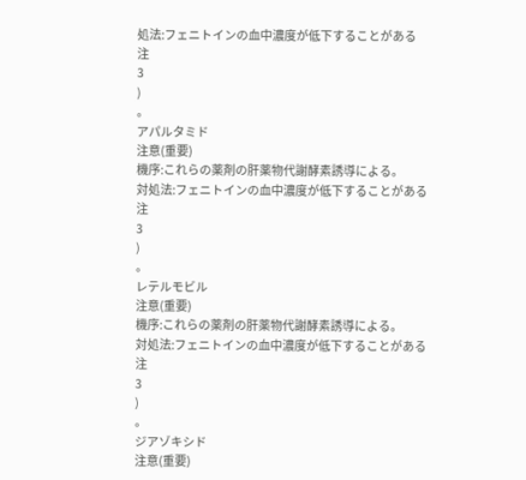処法:フェニトインの血中濃度が低下することがある
注
3
)
。
アパルタミド
注意(重要)
機序:これらの薬剤の肝薬物代謝酵素誘導による。
対処法:フェニトインの血中濃度が低下することがある
注
3
)
。
レテルモビル
注意(重要)
機序:これらの薬剤の肝薬物代謝酵素誘導による。
対処法:フェニトインの血中濃度が低下することがある
注
3
)
。
ジアゾキシド
注意(重要)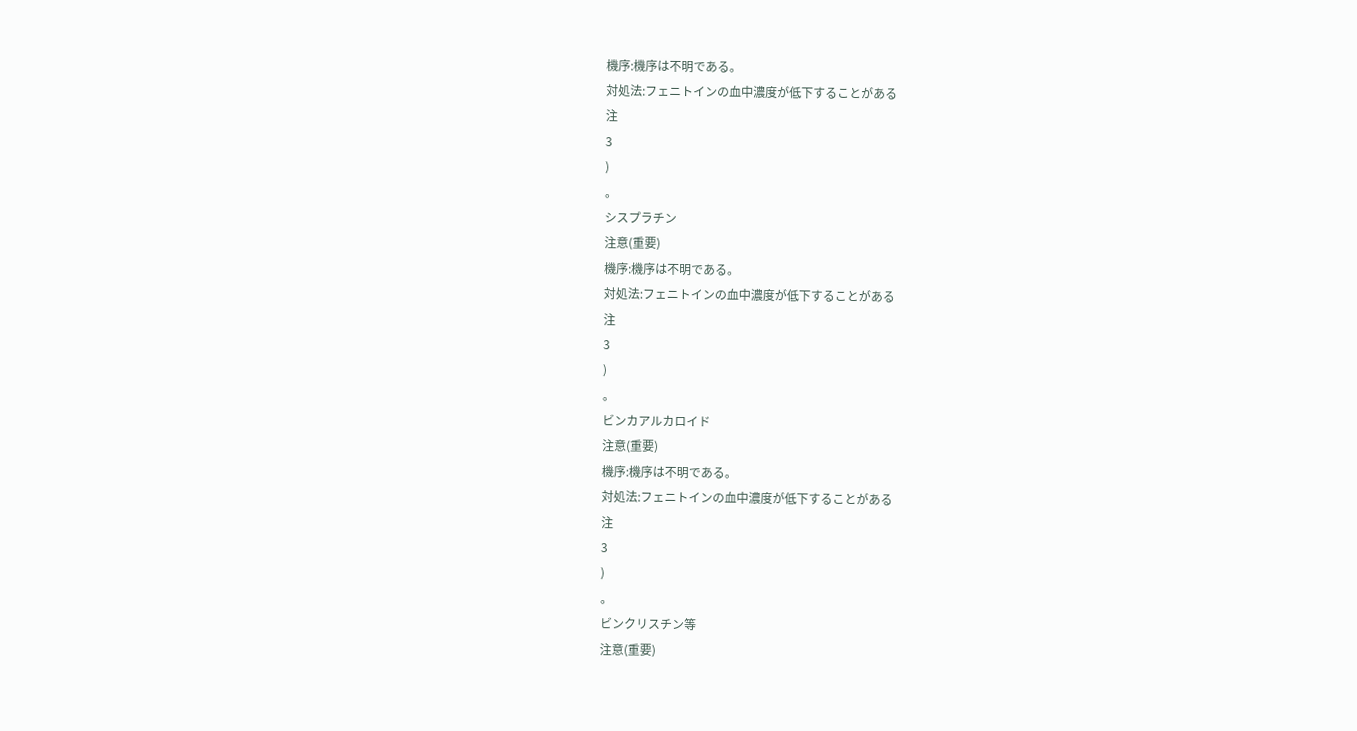機序:機序は不明である。
対処法:フェニトインの血中濃度が低下することがある
注
3
)
。
シスプラチン
注意(重要)
機序:機序は不明である。
対処法:フェニトインの血中濃度が低下することがある
注
3
)
。
ビンカアルカロイド
注意(重要)
機序:機序は不明である。
対処法:フェニトインの血中濃度が低下することがある
注
3
)
。
ビンクリスチン等
注意(重要)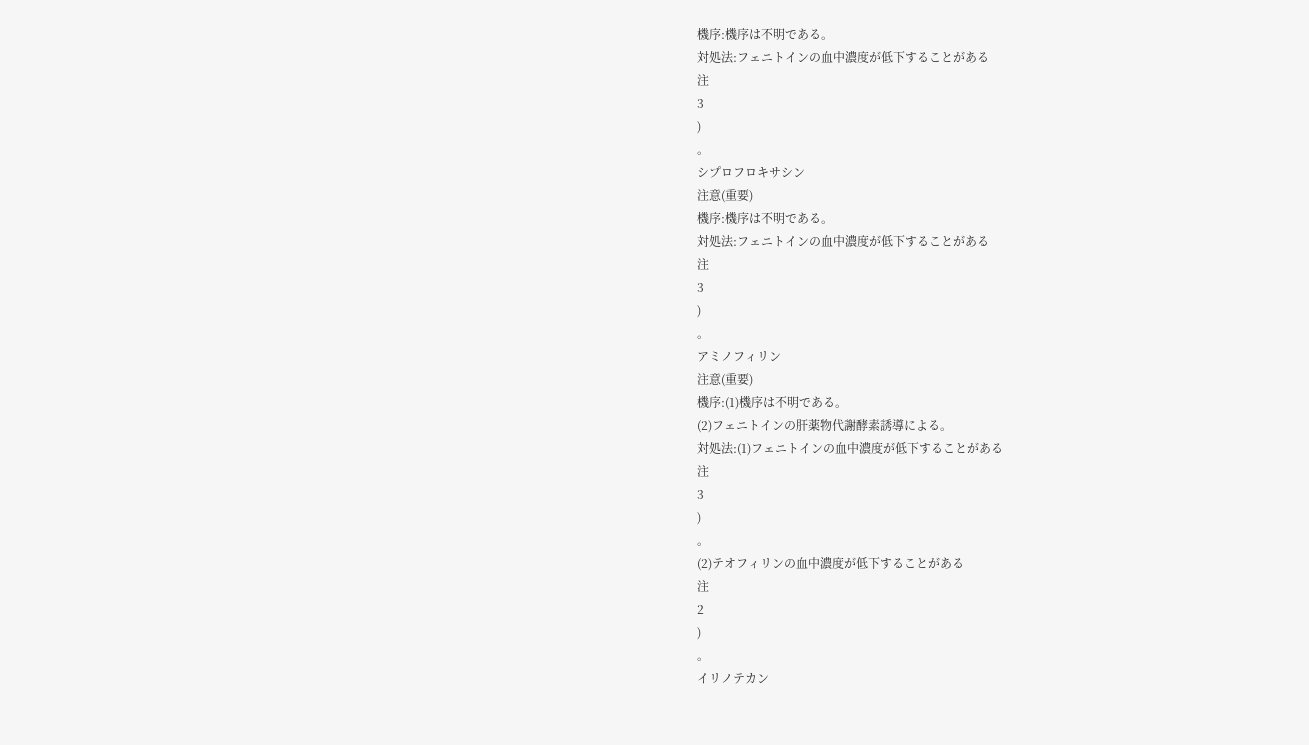機序:機序は不明である。
対処法:フェニトインの血中濃度が低下することがある
注
3
)
。
シプロフロキサシン
注意(重要)
機序:機序は不明である。
対処法:フェニトインの血中濃度が低下することがある
注
3
)
。
アミノフィリン
注意(重要)
機序:(1)機序は不明である。
(2)フェニトインの肝薬物代謝酵素誘導による。
対処法:(1)フェニトインの血中濃度が低下することがある
注
3
)
。
(2)テオフィリンの血中濃度が低下することがある
注
2
)
。
イリノテカン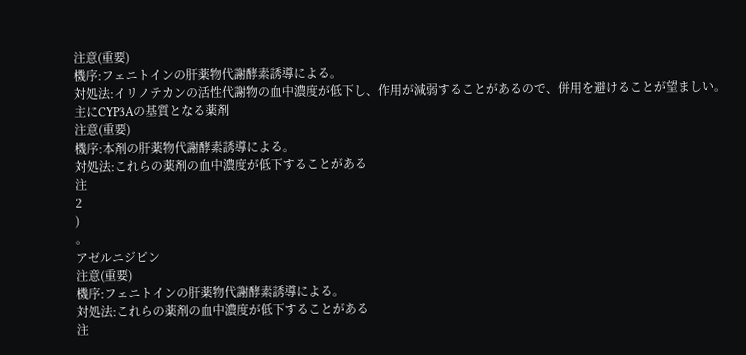注意(重要)
機序:フェニトインの肝薬物代謝酵素誘導による。
対処法:イリノテカンの活性代謝物の血中濃度が低下し、作用が減弱することがあるので、併用を避けることが望ましい。
主にCYP3Aの基質となる薬剤
注意(重要)
機序:本剤の肝薬物代謝酵素誘導による。
対処法:これらの薬剤の血中濃度が低下することがある
注
2
)
。
アゼルニジピン
注意(重要)
機序:フェニトインの肝薬物代謝酵素誘導による。
対処法:これらの薬剤の血中濃度が低下することがある
注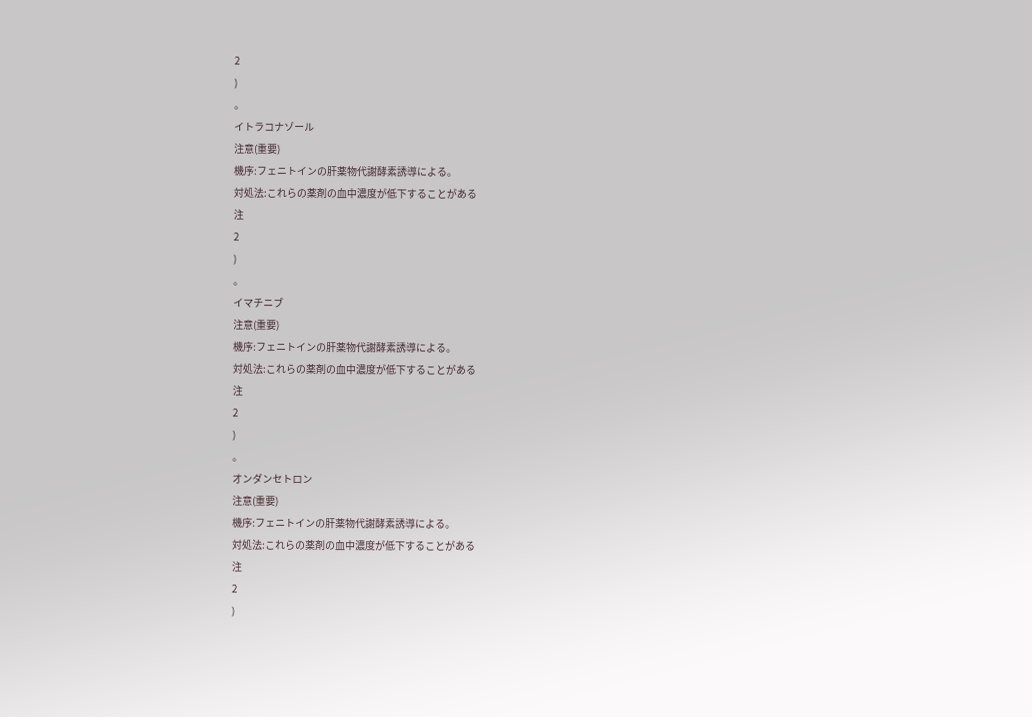2
)
。
イトラコナゾール
注意(重要)
機序:フェニトインの肝薬物代謝酵素誘導による。
対処法:これらの薬剤の血中濃度が低下することがある
注
2
)
。
イマチニブ
注意(重要)
機序:フェニトインの肝薬物代謝酵素誘導による。
対処法:これらの薬剤の血中濃度が低下することがある
注
2
)
。
オンダンセトロン
注意(重要)
機序:フェニトインの肝薬物代謝酵素誘導による。
対処法:これらの薬剤の血中濃度が低下することがある
注
2
)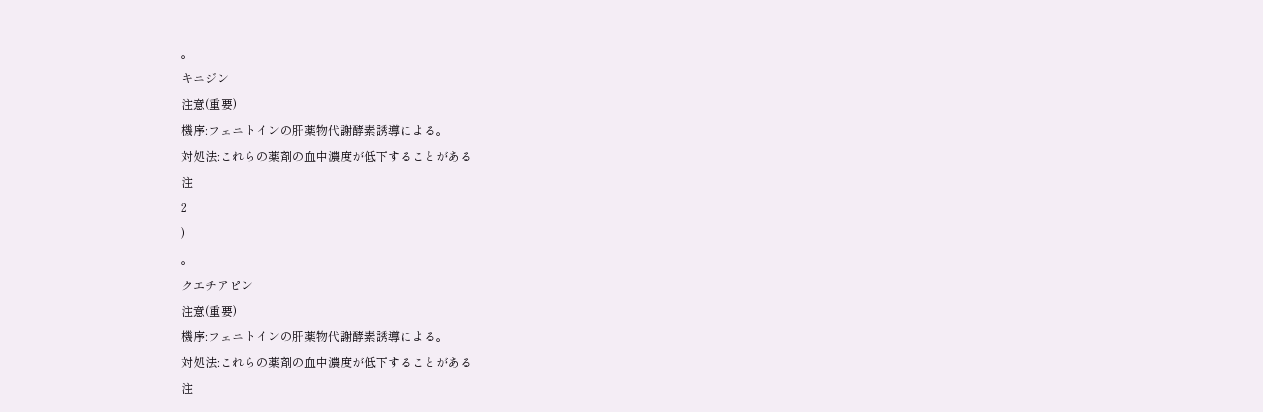。
キニジン
注意(重要)
機序:フェニトインの肝薬物代謝酵素誘導による。
対処法:これらの薬剤の血中濃度が低下することがある
注
2
)
。
クエチアピン
注意(重要)
機序:フェニトインの肝薬物代謝酵素誘導による。
対処法:これらの薬剤の血中濃度が低下することがある
注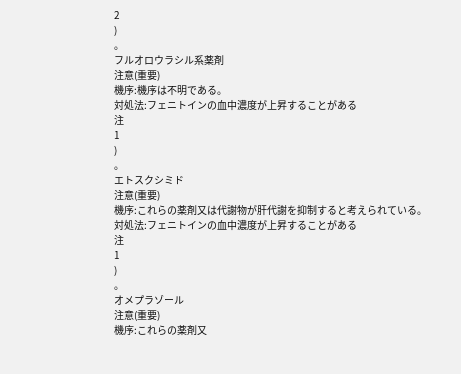2
)
。
フルオロウラシル系薬剤
注意(重要)
機序:機序は不明である。
対処法:フェニトインの血中濃度が上昇することがある
注
1
)
。
エトスクシミド
注意(重要)
機序:これらの薬剤又は代謝物が肝代謝を抑制すると考えられている。
対処法:フェニトインの血中濃度が上昇することがある
注
1
)
。
オメプラゾール
注意(重要)
機序:これらの薬剤又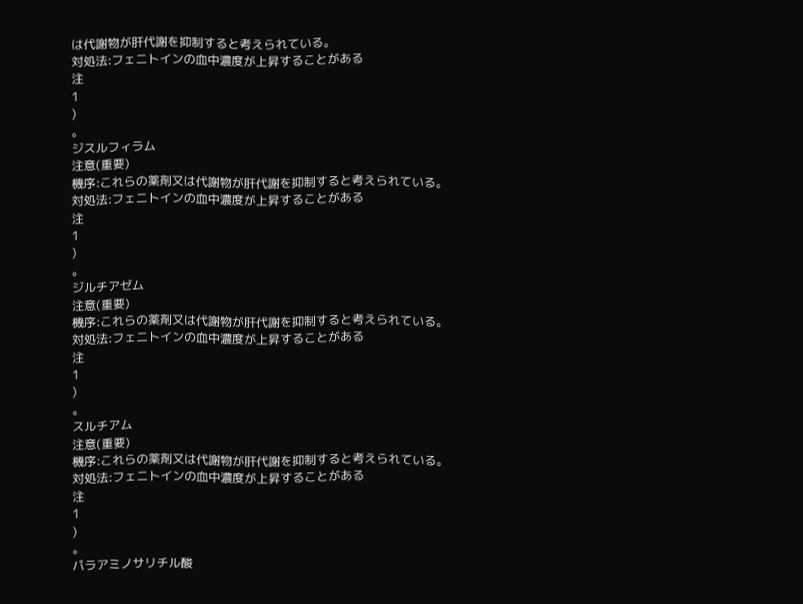は代謝物が肝代謝を抑制すると考えられている。
対処法:フェニトインの血中濃度が上昇することがある
注
1
)
。
ジスルフィラム
注意(重要)
機序:これらの薬剤又は代謝物が肝代謝を抑制すると考えられている。
対処法:フェニトインの血中濃度が上昇することがある
注
1
)
。
ジルチアゼム
注意(重要)
機序:これらの薬剤又は代謝物が肝代謝を抑制すると考えられている。
対処法:フェニトインの血中濃度が上昇することがある
注
1
)
。
スルチアム
注意(重要)
機序:これらの薬剤又は代謝物が肝代謝を抑制すると考えられている。
対処法:フェニトインの血中濃度が上昇することがある
注
1
)
。
パラアミノサリチル酸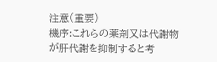注意(重要)
機序:これらの薬剤又は代謝物が肝代謝を抑制すると考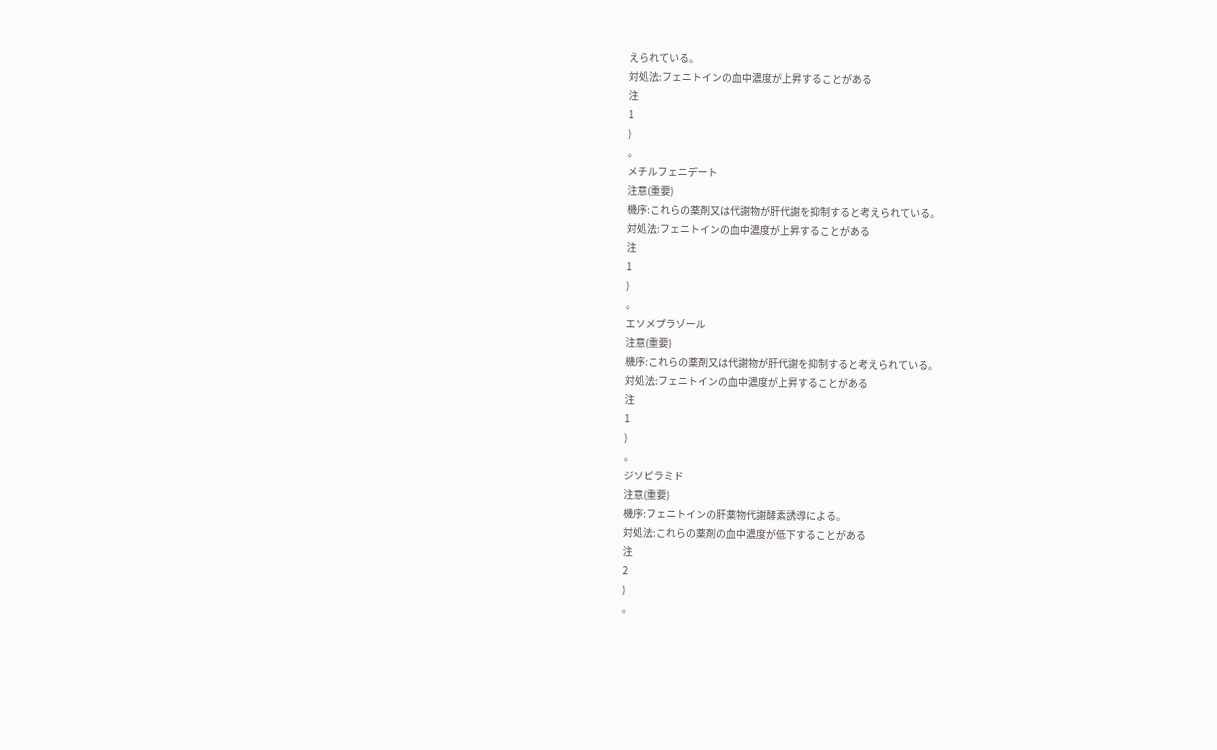えられている。
対処法:フェニトインの血中濃度が上昇することがある
注
1
)
。
メチルフェニデート
注意(重要)
機序:これらの薬剤又は代謝物が肝代謝を抑制すると考えられている。
対処法:フェニトインの血中濃度が上昇することがある
注
1
)
。
エソメプラゾール
注意(重要)
機序:これらの薬剤又は代謝物が肝代謝を抑制すると考えられている。
対処法:フェニトインの血中濃度が上昇することがある
注
1
)
。
ジソピラミド
注意(重要)
機序:フェニトインの肝薬物代謝酵素誘導による。
対処法:これらの薬剤の血中濃度が低下することがある
注
2
)
。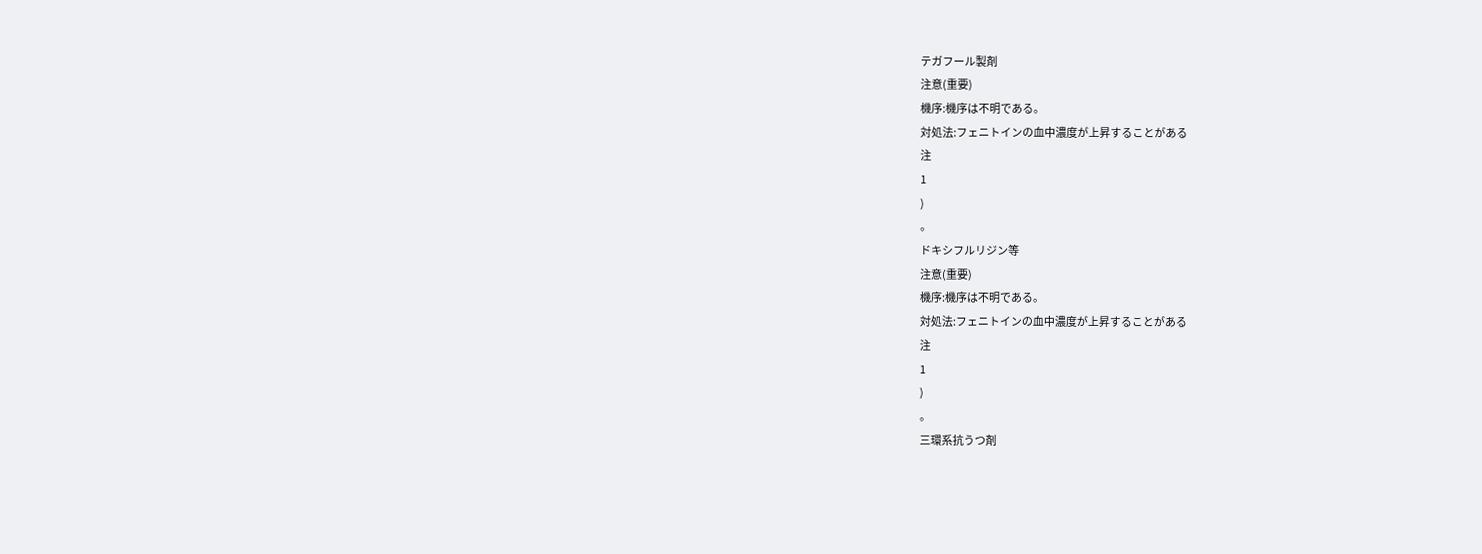テガフール製剤
注意(重要)
機序:機序は不明である。
対処法:フェニトインの血中濃度が上昇することがある
注
1
)
。
ドキシフルリジン等
注意(重要)
機序:機序は不明である。
対処法:フェニトインの血中濃度が上昇することがある
注
1
)
。
三環系抗うつ剤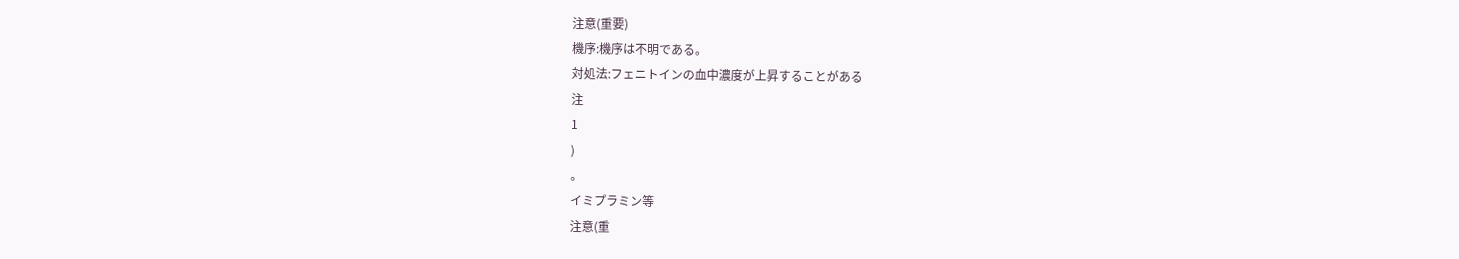注意(重要)
機序:機序は不明である。
対処法:フェニトインの血中濃度が上昇することがある
注
1
)
。
イミプラミン等
注意(重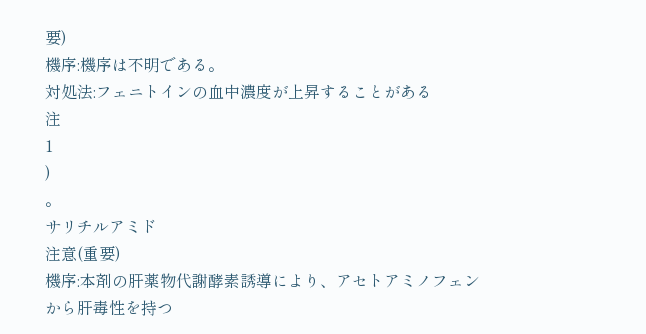要)
機序:機序は不明である。
対処法:フェニトインの血中濃度が上昇することがある
注
1
)
。
サリチルアミド
注意(重要)
機序:本剤の肝薬物代謝酵素誘導により、アセトアミノフェンから肝毒性を持つ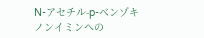N-アセチル-p-ベンゾキノンイミンへの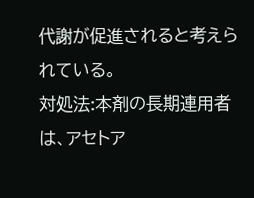代謝が促進されると考えられている。
対処法:本剤の長期連用者は、アセトア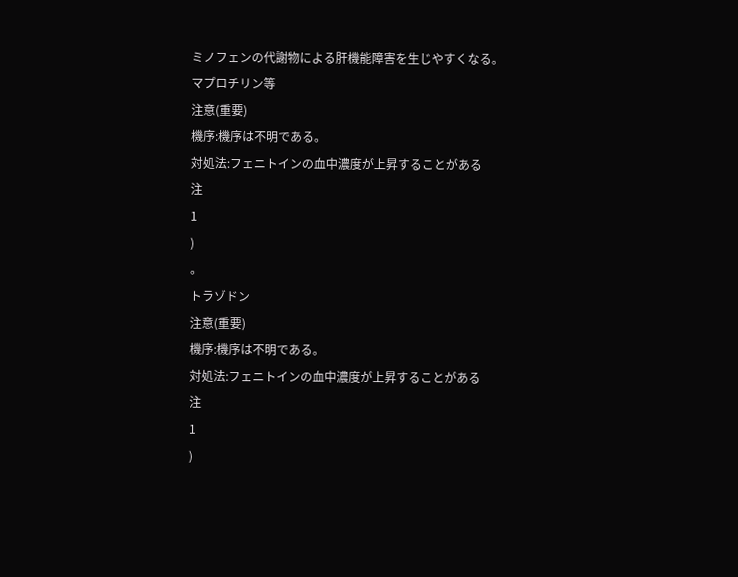ミノフェンの代謝物による肝機能障害を生じやすくなる。
マプロチリン等
注意(重要)
機序:機序は不明である。
対処法:フェニトインの血中濃度が上昇することがある
注
1
)
。
トラゾドン
注意(重要)
機序:機序は不明である。
対処法:フェニトインの血中濃度が上昇することがある
注
1
)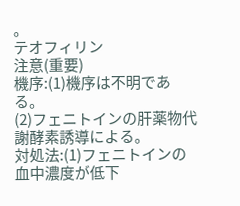。
テオフィリン
注意(重要)
機序:(1)機序は不明である。
(2)フェニトインの肝薬物代謝酵素誘導による。
対処法:(1)フェニトインの血中濃度が低下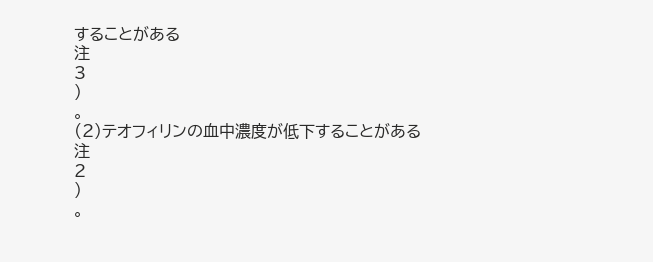することがある
注
3
)
。
(2)テオフィリンの血中濃度が低下することがある
注
2
)
。